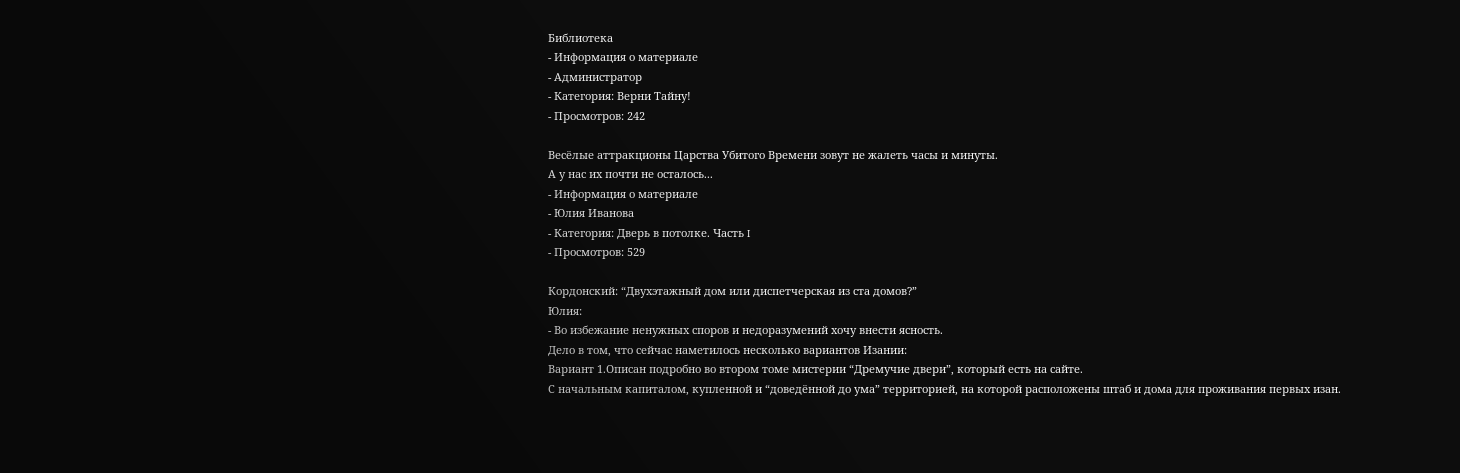Библиотека
- Информация о материале
- Администратор
- Категория: Верни Тайну!
- Просмотров: 242

Весёлые аттракционы Царства Убитого Времени зовут не жалеть часы и минуты.
А у нас их почти не осталось...
- Информация о материале
- Юлия Иванова
- Категория: Дверь в потолке. Часть I
- Просмотров: 529

Кордонский: “Двухэтажный дом или диспетчерская из ста домов?”
Юлия:
- Во избежание ненужных споров и недоразумений хочу внести ясность.
Дело в том, что сейчас наметилось несколько вариантов Изании:
Вариант 1.Описан подробно во втором томе мистерии “Дремучие двери”, который есть на сайте.
С начальным капиталом, купленной и “доведённой до ума” территорией, на которой расположены штаб и дома для проживания первых изан.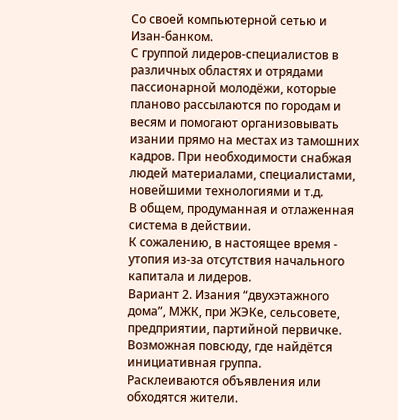Со своей компьютерной сетью и Изан-банком.
С группой лидеров-специалистов в различных областях и отрядами пассионарной молодёжи, которые планово рассылаются по городам и весям и помогают организовывать изании прямо на местах из тамошних кадров. При необходимости снабжая людей материалами, специалистами, новейшими технологиями и т.д.
В общем, продуманная и отлаженная система в действии.
К сожалению, в настоящее время - утопия из-за отсутствия начального капитала и лидеров.
Вариант 2. Изания “двухэтажного дома”, МЖК, при ЖЭКе, сельсовете, предприятии, партийной первичке. Возможная повсюду, где найдётся инициативная группа.
Расклеиваются объявления или обходятся жители.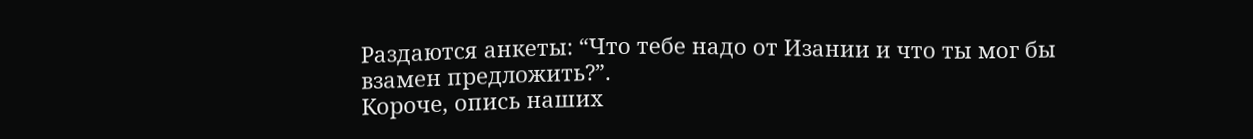Раздаются анкеты: “Что тебе надо от Изании и что ты мог бы взамен предложить?”.
Короче, опись наших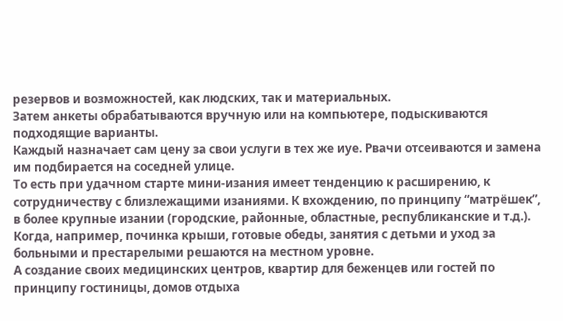резервов и возможностей, как людских, так и материальных.
Затем анкеты обрабатываются вручную или на компьютере, подыскиваются подходящие варианты.
Каждый назначает сам цену за свои услуги в тех же иуе. Рвачи отсеиваются и замена им подбирается на соседней улице.
То есть при удачном старте мини-изания имеет тенденцию к расширению, к сотрудничеству с близлежащими изаниями. К вхождению, по принципу “матрёшек”, в более крупные изании (городские, районные, областные, республиканские и т.д.).
Когда, например, починка крыши, готовые обеды, занятия с детьми и уход за больными и престарелыми решаются на местном уровне.
А создание своих медицинских центров, квартир для беженцев или гостей по принципу гостиницы, домов отдыха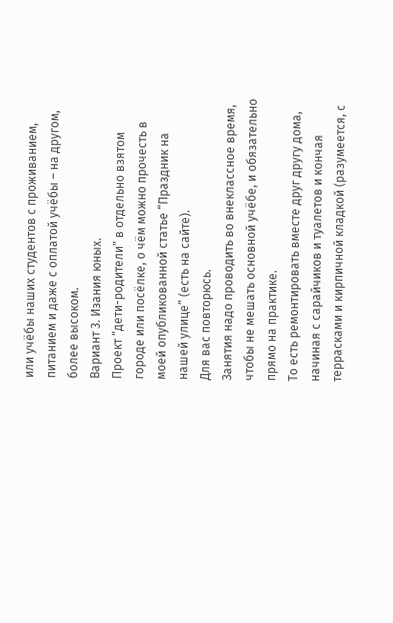или учёбы наших студентов с проживанием, питанием и даже с оплатой учёбы – на другом, более высоком.
Вариант 3. Изания юных.
Проект “дети-родители” в отдельно взятом городе или посёлке, о чём можно прочесть в моей опубликованной статье “Праздник на нашей улице” (есть на сайте).
Для вас повторюсь.
Занятия надо проводить во внеклассное время, чтобы не мешать основной учёбе, и обязательно прямо на практике.
То есть ремонтировать вместе друг другу дома, начиная с сарайчиков и туалетов и кончая террасками и кирпичной кладкой (разумеется, с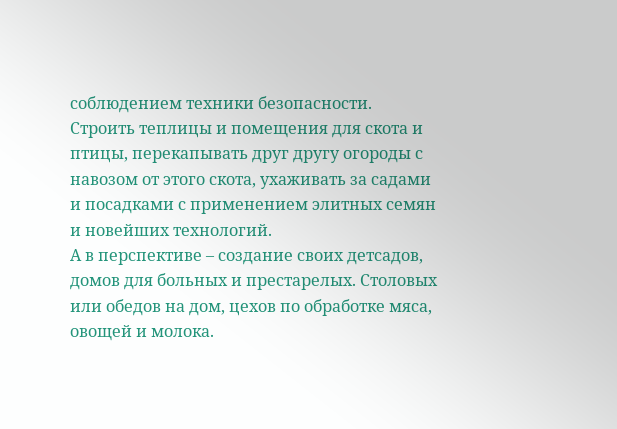соблюдением техники безопасности.
Строить теплицы и помещения для скота и птицы, перекапывать друг другу огороды с навозом от этого скота, ухаживать за садами и посадками с применением элитных семян и новейших технологий.
А в перспективе – создание своих детсадов, домов для больных и престарелых. Столовых или обедов на дом, цехов по обработке мяса, овощей и молока.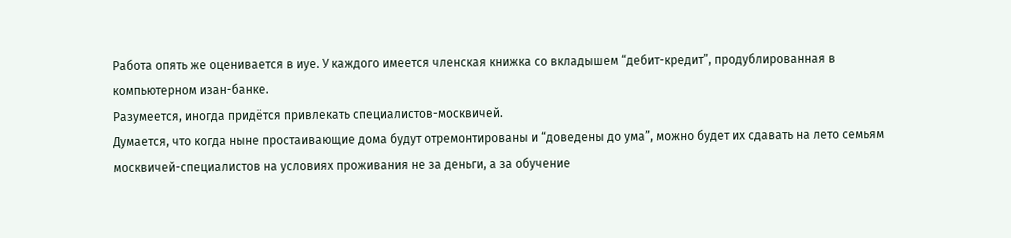Работа опять же оценивается в иуе. У каждого имеется членская книжка со вкладышем “дебит-кредит”, продублированная в компьютерном изан-банке.
Разумеется, иногда придётся привлекать специалистов-москвичей.
Думается, что когда ныне простаивающие дома будут отремонтированы и “доведены до ума”, можно будет их сдавать на лето семьям москвичей-специалистов на условиях проживания не за деньги, а за обучение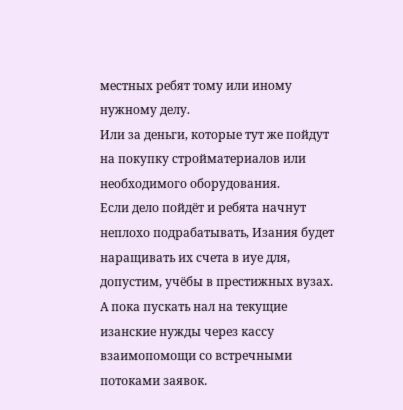местных ребят тому или иному нужному делу.
Или за деньги, которые тут же пойдут на покупку стройматериалов или необходимого оборудования.
Если дело пойдёт и ребята начнут неплохо подрабатывать, Изания будет наращивать их счета в иуе для, допустим, учёбы в престижных вузах. А пока пускать нал на текущие изанские нужды через кассу взаимопомощи со встречными потоками заявок.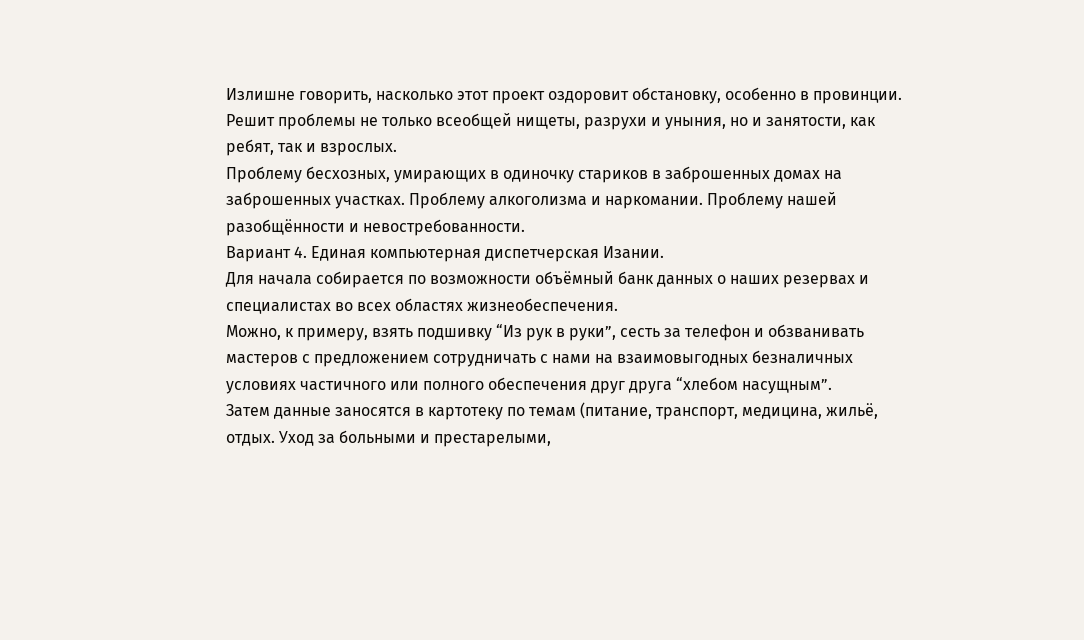Излишне говорить, насколько этот проект оздоровит обстановку, особенно в провинции. Решит проблемы не только всеобщей нищеты, разрухи и уныния, но и занятости, как ребят, так и взрослых.
Проблему бесхозных, умирающих в одиночку стариков в заброшенных домах на заброшенных участках. Проблему алкоголизма и наркомании. Проблему нашей разобщённости и невостребованности.
Вариант 4. Единая компьютерная диспетчерская Изании.
Для начала собирается по возможности объёмный банк данных о наших резервах и специалистах во всех областях жизнеобеспечения.
Можно, к примеру, взять подшивку “Из рук в руки”, сесть за телефон и обзванивать мастеров с предложением сотрудничать с нами на взаимовыгодных безналичных условиях частичного или полного обеспечения друг друга “хлебом насущным”.
Затем данные заносятся в картотеку по темам (питание, транспорт, медицина, жильё, отдых. Уход за больными и престарелыми,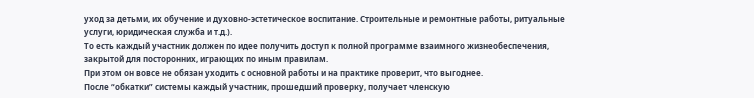уход за детьми, их обучение и духовно-эстетическое воспитание. Строительные и ремонтные работы, ритуальные услуги, юридическая служба и т.д.).
То есть каждый участник должен по идее получить доступ к полной программе взаимного жизнеобеспечения, закрытой для посторонних, играющих по иным правилам.
При этом он вовсе не обязан уходить с основной работы и на практике проверит, что выгоднее.
После “обкатки” системы каждый участник, прошедший проверку, получает членскую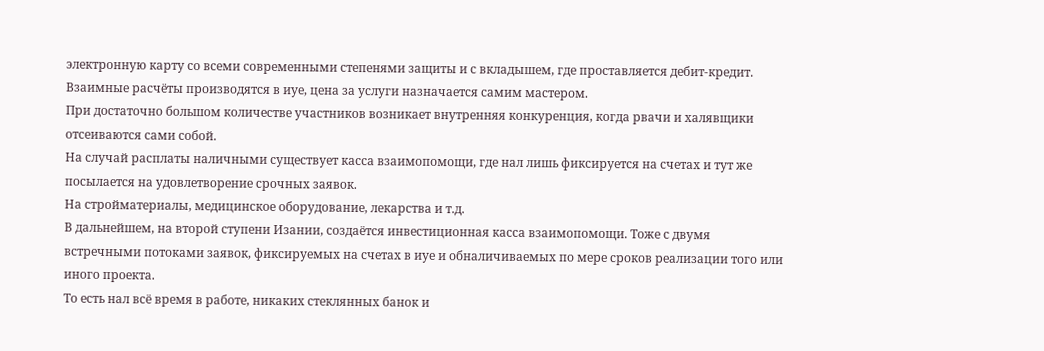электронную карту со всеми современными степенями защиты и с вкладышем, где проставляется дебит-кредит.
Взаимные расчёты производятся в иуе, цена за услуги назначается самим мастером.
При достаточно большом количестве участников возникает внутренняя конкуренция, когда рвачи и халявщики отсеиваются сами собой.
На случай расплаты наличными существует касса взаимопомощи, где нал лишь фиксируется на счетах и тут же посылается на удовлетворение срочных заявок.
На стройматериалы, медицинское оборудование, лекарства и т.д.
В дальнейшем, на второй ступени Изании, создаётся инвестиционная касса взаимопомощи. Тоже с двумя встречными потоками заявок, фиксируемых на счетах в иуе и обналичиваемых по мере сроков реализации того или иного проекта.
То есть нал всё время в работе, никаких стеклянных банок и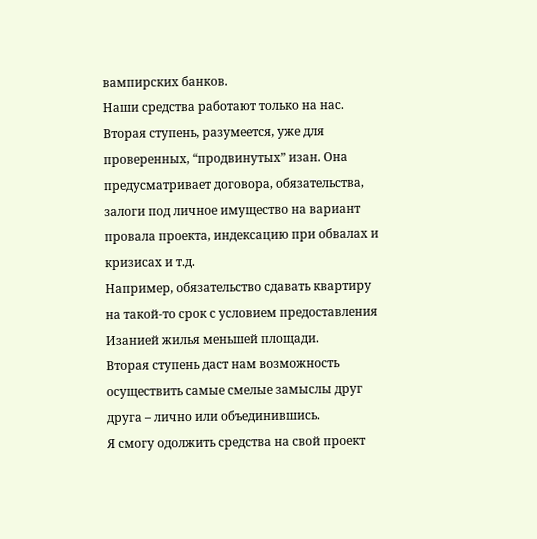вампирских банков.
Наши средства работают только на нас.
Вторая ступень, разумеется, уже для проверенных, “продвинутых” изан. Она предусматривает договора, обязательства, залоги под личное имущество на вариант провала проекта, индексацию при обвалах и кризисах и т.д.
Например, обязательство сдавать квартиру на такой-то срок с условием предоставления Изанией жилья меньшей площади.
Вторая ступень даст нам возможность осуществить самые смелые замыслы друг друга – лично или объединившись.
Я смогу одолжить средства на свой проект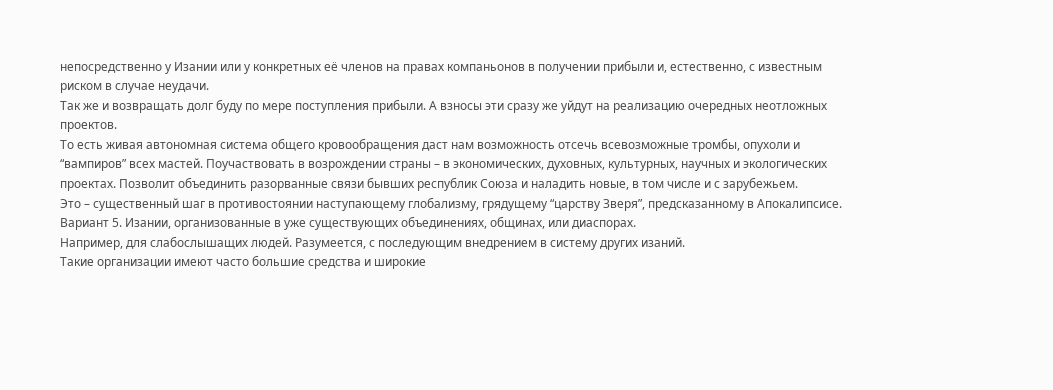непосредственно у Изании или у конкретных её членов на правах компаньонов в получении прибыли и, естественно, с известным риском в случае неудачи.
Так же и возвращать долг буду по мере поступления прибыли. А взносы эти сразу же уйдут на реализацию очередных неотложных проектов.
То есть живая автономная система общего кровообращения даст нам возможность отсечь всевозможные тромбы, опухоли и “вампиров” всех мастей. Поучаствовать в возрождении страны – в экономических, духовных, культурных, научных и экологических проектах. Позволит объединить разорванные связи бывших республик Союза и наладить новые, в том числе и с зарубежьем.
Это – существенный шаг в противостоянии наступающему глобализму, грядущему “царству Зверя”, предсказанному в Апокалипсисе.
Вариант 5. Изании, организованные в уже существующих объединениях, общинах, или диаспорах.
Например, для слабослышащих людей. Разумеется, с последующим внедрением в систему других изаний.
Такие организации имеют часто большие средства и широкие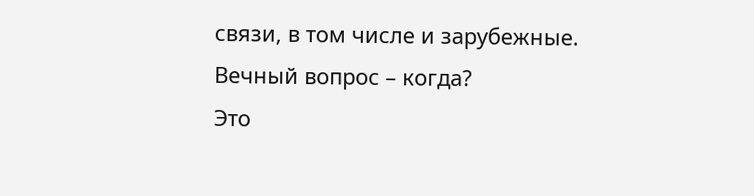связи, в том числе и зарубежные.
Вечный вопрос – когда?
Это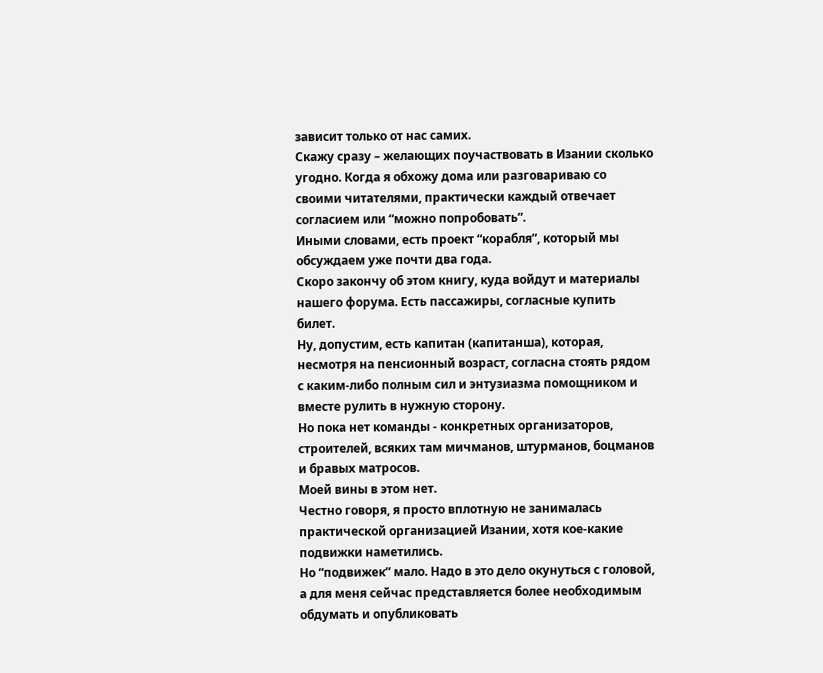зависит только от нас самих.
Скажу сразу – желающих поучаствовать в Изании сколько угодно. Когда я обхожу дома или разговариваю со своими читателями, практически каждый отвечает согласием или “можно попробовать”.
Иными словами, есть проект “корабля”, который мы обсуждаем уже почти два года.
Скоро закончу об этом книгу, куда войдут и материалы нашего форума. Есть пассажиры, согласные купить билет.
Ну, допустим, есть капитан (капитанша), которая, несмотря на пенсионный возраст, согласна стоять рядом с каким-либо полным сил и энтузиазма помощником и вместе рулить в нужную сторону.
Но пока нет команды - конкретных организаторов, строителей, всяких там мичманов, штурманов, боцманов и бравых матросов.
Моей вины в этом нет.
Честно говоря, я просто вплотную не занималась практической организацией Изании, хотя кое-какие подвижки наметились.
Но “подвижек” мало. Надо в это дело окунуться с головой, а для меня сейчас представляется более необходимым обдумать и опубликовать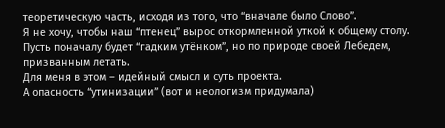теоретическую часть, исходя из того, что “вначале было Слово”.
Я не хочу, чтобы наш “птенец” вырос откормленной уткой к общему столу.
Пусть поначалу будет “гадким утёнком”, но по природе своей Лебедем, призванным летать.
Для меня в этом – идейный смысл и суть проекта.
А опасность “утинизации” (вот и неологизм придумала)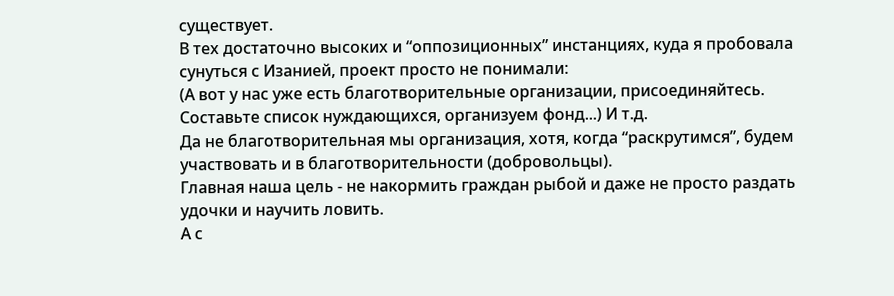существует.
В тех достаточно высоких и “оппозиционных” инстанциях, куда я пробовала сунуться с Изанией, проект просто не понимали:
(А вот у нас уже есть благотворительные организации, присоединяйтесь. Составьте список нуждающихся, организуем фонд...) И т.д.
Да не благотворительная мы организация, хотя, когда “раскрутимся”, будем участвовать и в благотворительности (добровольцы).
Главная наша цель - не накормить граждан рыбой и даже не просто раздать удочки и научить ловить.
А с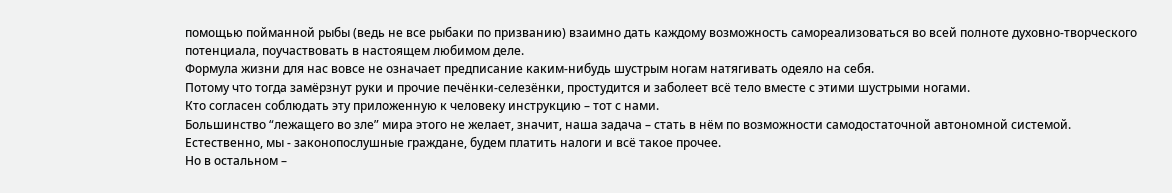помощью пойманной рыбы (ведь не все рыбаки по призванию) взаимно дать каждому возможность самореализоваться во всей полноте духовно-творческого потенциала, поучаствовать в настоящем любимом деле.
Формула жизни для нас вовсе не означает предписание каким-нибудь шустрым ногам натягивать одеяло на себя.
Потому что тогда замёрзнут руки и прочие печёнки-селезёнки, простудится и заболеет всё тело вместе с этими шустрыми ногами.
Кто согласен соблюдать эту приложенную к человеку инструкцию – тот с нами.
Большинство “лежащего во зле” мира этого не желает, значит, наша задача – стать в нём по возможности самодостаточной автономной системой.
Естественно, мы - законопослушные граждане, будем платить налоги и всё такое прочее.
Но в остальном –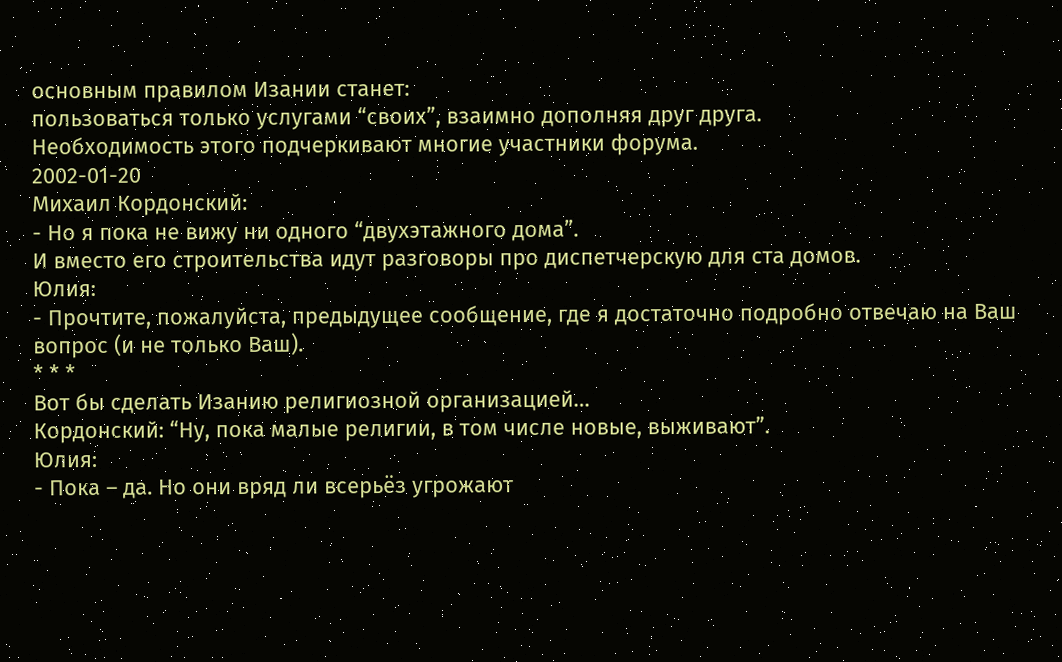основным правилом Изании станет:
пользоваться только услугами “своих”, взаимно дополняя друг друга.
Необходимость этого подчеркивают многие участники форума.
2002-01-20
Михаил Кордонский:
- Но я пока не вижу ни одного “двухэтажного дома”.
И вместо его строительства идут разговоры про диспетчерскую для ста домов.
Юлия:
- Прочтите, пожалуйста, предыдущее сообщение, где я достаточно подробно отвечаю на Ваш вопрос (и не только Ваш).
* * *
Вот бы сделать Изанию религиозной организацией…
Кордонский: “Ну, пока малые религии, в том числе новые, выживают”.
Юлия:
- Пока – да. Но они вряд ли всерьёз угрожают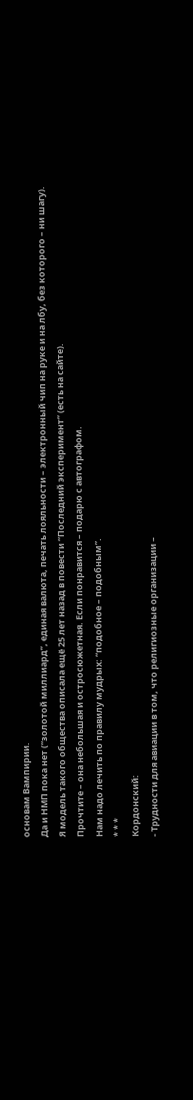основам Вампирии.
Да и НМП пока нет (“золотой миллиард”, единая валюта, печать лояльности – электронный чип на руке и на лбу, без которого – ни шагу).
Я модель такого общества описала ещё 25 лет назад в повести “Последний эксперимент” (есть на сайте).
Прочтите – она небольшая и остросюжетная. Если понравится – подарю с автографом.
Нам надо лечить по правилу мудрых: “подобное – подобным”.
* * *
Кордонский:
- Трудности для авиации в том, что религиозные организации –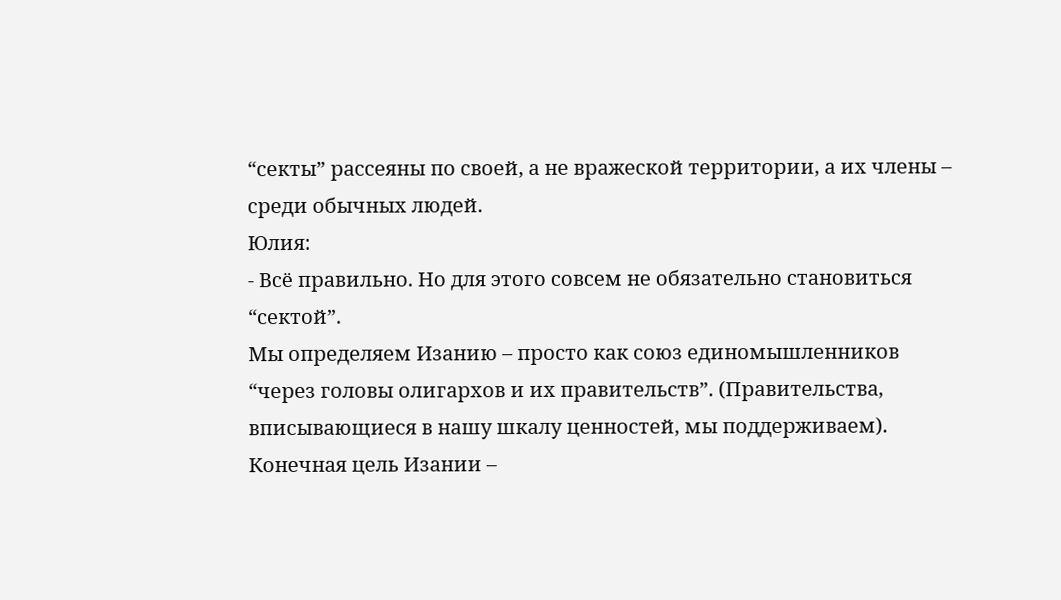“секты” рассеяны по своей, а не вражеской территории, а их члены – среди обычных людей.
Юлия:
- Всё правильно. Но для этого совсем не обязательно становиться “сектой”.
Мы определяем Изанию – просто как союз единомышленников “через головы олигархов и их правительств”. (Правительства, вписывающиеся в нашу шкалу ценностей, мы поддерживаем).
Конечная цель Изании –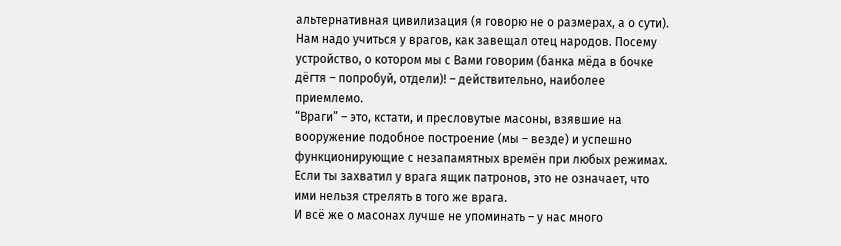альтернативная цивилизация (я говорю не о размерах, а о сути).
Нам надо учиться у врагов, как завещал отец народов. Посему устройство, о котором мы с Вами говорим (банка мёда в бочке дёгтя – попробуй, отдели)! – действительно, наиболее приемлемо.
“Враги” – это, кстати, и пресловутые масоны, взявшие на вооружение подобное построение (мы – везде) и успешно функционирующие с незапамятных времён при любых режимах.
Если ты захватил у врага ящик патронов, это не означает, что ими нельзя стрелять в того же врага.
И всё же о масонах лучше не упоминать – у нас много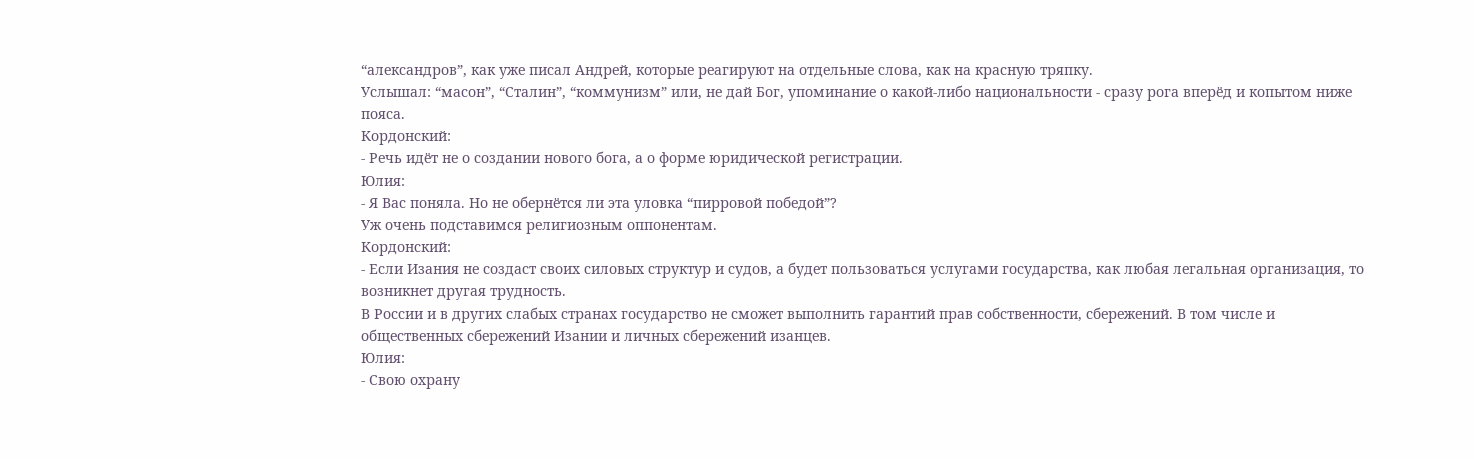“александров”, как уже писал Андрей, которые реагируют на отдельные слова, как на красную тряпку.
Услышал: “масон”, “Сталин”, “коммунизм” или, не дай Бог, упоминание о какой-либо национальности - сразу рога вперёд и копытом ниже пояса.
Кордонский:
- Речь идёт не о создании нового бога, а о форме юридической регистрации.
Юлия:
- Я Вас поняла. Но не обернётся ли эта уловка “пирровой победой”?
Уж очень подставимся религиозным оппонентам.
Кордонский:
- Если Изания не создаст своих силовых структур и судов, а будет пользоваться услугами государства, как любая легальная организация, то возникнет другая трудность.
В России и в других слабых странах государство не сможет выполнить гарантий прав собственности, сбережений. В том числе и общественных сбережений Изании и личных сбережений изанцев.
Юлия:
- Свою охрану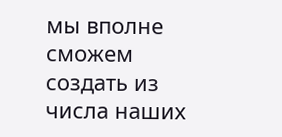мы вполне сможем создать из числа наших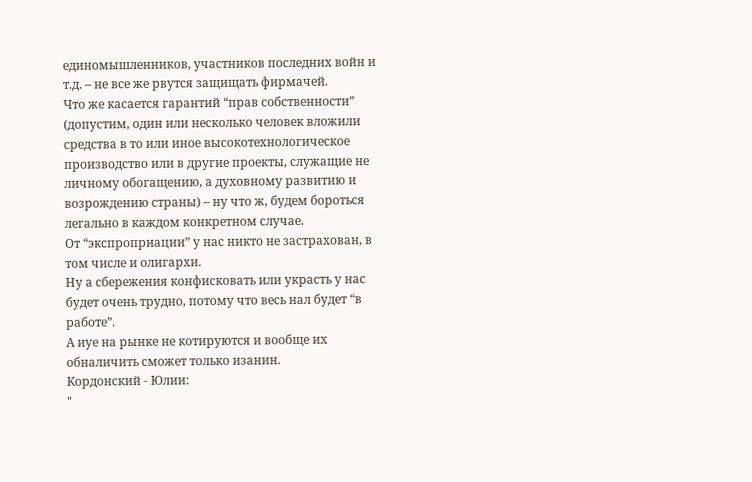единомышленников, участников последних войн и т.д. – не все же рвутся защищать фирмачей.
Что же касается гарантий “прав собственности” (допустим, один или несколько человек вложили средства в то или иное высокотехнологическое производство или в другие проекты, служащие не личному обогащению, а духовному развитию и возрождению страны) – ну что ж, будем бороться легально в каждом конкретном случае.
От “экспроприации” у нас никто не застрахован, в том числе и олигархи.
Ну а сбережения конфисковать или украсть у нас будет очень трудно, потому что весь нал будет “в работе”.
А иуе на рынке не котируются и вообще их обналичить сможет только изанин.
Кордонский - Юлии:
"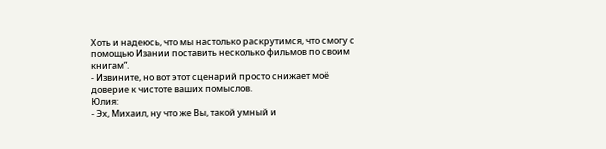Хоть и надеюсь, что мы настолько раскрутимся, что смогу с помощью Изании поставить несколько фильмов по своим книгам”.
- Извините, но вот этот сценарий просто снижает моё доверие к чистоте ваших помыслов.
Юлия:
- Эх, Михаил, ну что же Вы, такой умный и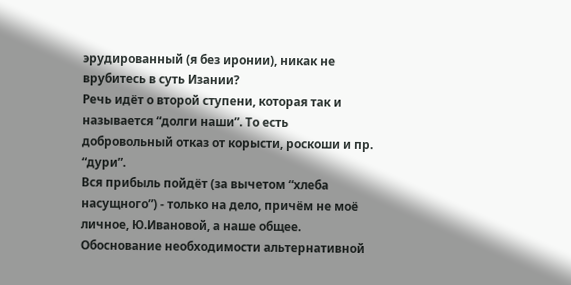эрудированный (я без иронии), никак не врубитесь в суть Изании?
Речь идёт о второй ступени, которая так и называется “долги наши”. То есть добровольный отказ от корысти, роскоши и пр. “дури”.
Вся прибыль пойдёт (за вычетом “хлеба насущного”) - только на дело, причём не моё личное, Ю.Ивановой, а наше общее.
Обоснование необходимости альтернативной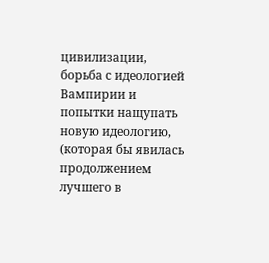цивилизации, борьба с идеологией Вампирии и попытки нащупать новую идеологию, (которая бы явилась продолжением лучшего в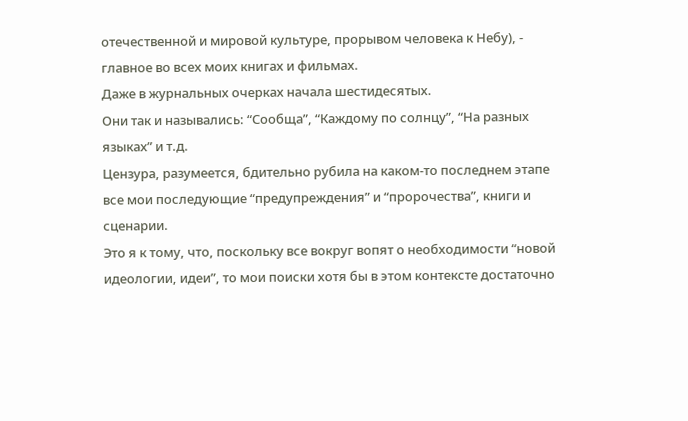отечественной и мировой культуре, прорывом человека к Небу), - главное во всех моих книгах и фильмах.
Даже в журнальных очерках начала шестидесятых.
Они так и назывались: “Сообща”, “Каждому по солнцу”, “На разных языках” и т.д.
Цензура, разумеется, бдительно рубила на каком-то последнем этапе все мои последующие “предупреждения” и “пророчества”, книги и сценарии.
Это я к тому, что, поскольку все вокруг вопят о необходимости “новой идеологии, идеи”, то мои поиски хотя бы в этом контексте достаточно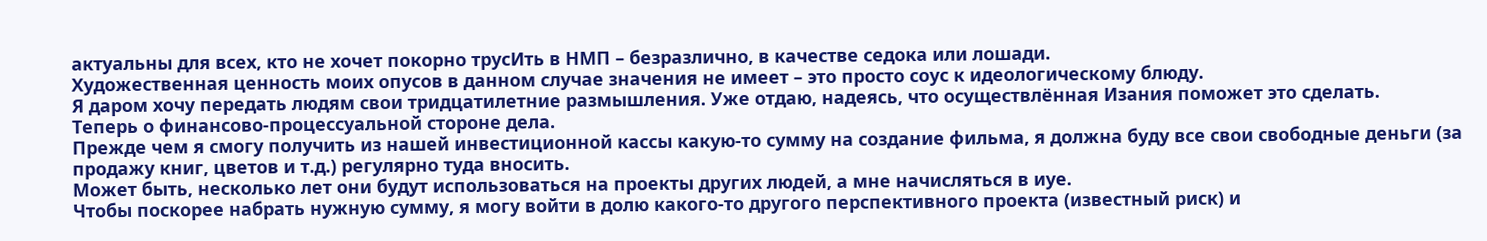актуальны для всех, кто не хочет покорно трусИть в НМП – безразлично, в качестве седока или лошади.
Художественная ценность моих опусов в данном случае значения не имеет – это просто соус к идеологическому блюду.
Я даром хочу передать людям свои тридцатилетние размышления. Уже отдаю, надеясь, что осуществлённая Изания поможет это сделать.
Теперь о финансово-процессуальной стороне дела.
Прежде чем я смогу получить из нашей инвестиционной кассы какую-то сумму на создание фильма, я должна буду все свои свободные деньги (за продажу книг, цветов и т.д.) регулярно туда вносить.
Может быть, несколько лет они будут использоваться на проекты других людей, а мне начисляться в иуе.
Чтобы поскорее набрать нужную сумму, я могу войти в долю какого-то другого перспективного проекта (известный риск) и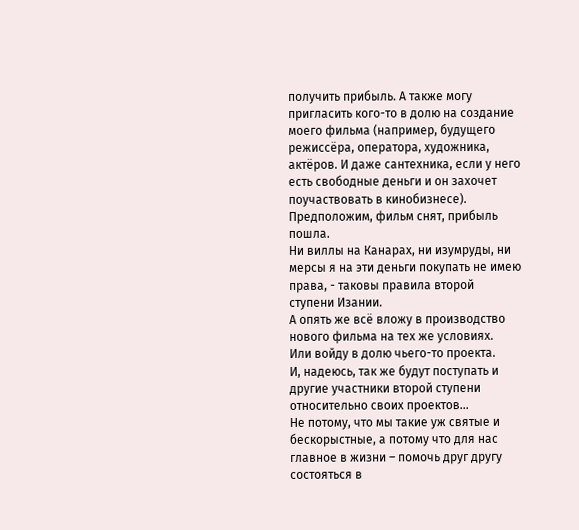получить прибыль. А также могу пригласить кого-то в долю на создание моего фильма (например, будущего режиссёра, оператора, художника, актёров. И даже сантехника, если у него есть свободные деньги и он захочет поучаствовать в кинобизнесе).
Предположим, фильм снят, прибыль пошла.
Ни виллы на Канарах, ни изумруды, ни мерсы я на эти деньги покупать не имею права, - таковы правила второй ступени Изании.
А опять же всё вложу в производство нового фильма на тех же условиях.
Или войду в долю чьего-то проекта.
И, надеюсь, так же будут поступать и другие участники второй ступени относительно своих проектов...
Не потому, что мы такие уж святые и бескорыстные, а потому что для нас главное в жизни – помочь друг другу состояться в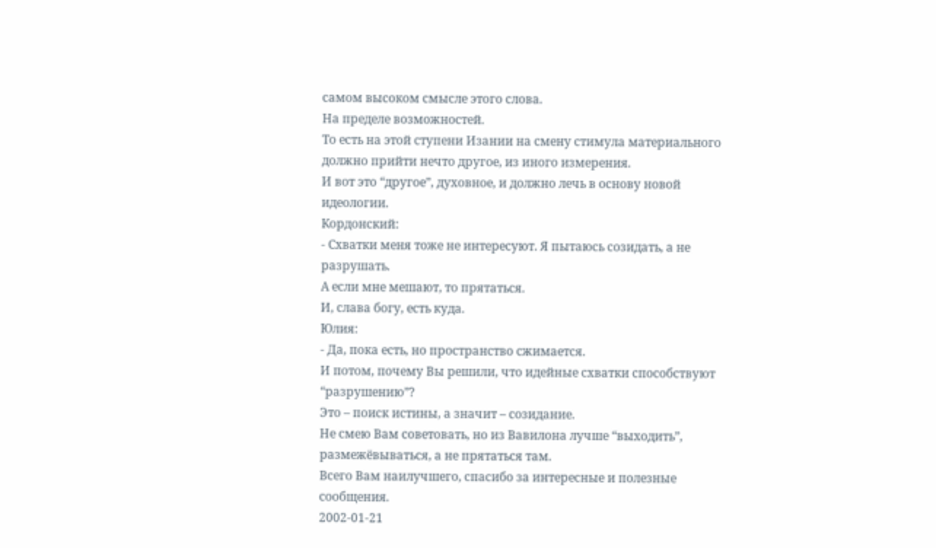самом высоком смысле этого слова.
На пределе возможностей.
То есть на этой ступени Изании на смену стимула материального должно прийти нечто другое, из иного измерения.
И вот это “другое”, духовное, и должно лечь в основу новой идеологии.
Кордонский:
- Схватки меня тоже не интересуют. Я пытаюсь созидать, а не разрушать.
А если мне мешают, то прятаться.
И, слава богу, есть куда.
Юлия:
- Да, пока есть, но пространство сжимается.
И потом, почему Вы решили, что идейные схватки способствуют “разрушению”?
Это – поиск истины, а значит – созидание.
Не смею Вам советовать, но из Вавилона лучше “выходить”, размежёвываться, а не прятаться там.
Всего Вам наилучшего, спасибо за интересные и полезные сообщения.
2002-01-21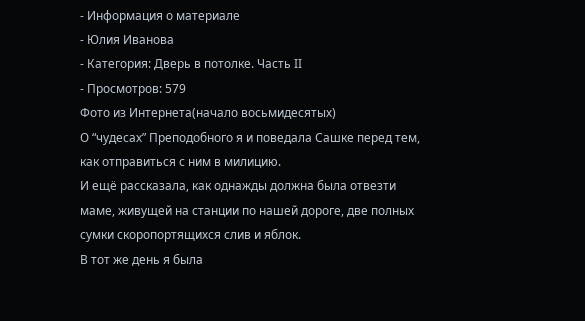- Информация о материале
- Юлия Иванова
- Категория: Дверь в потолке. Часть II
- Просмотров: 579
Фото из Интернета(начало восьмидесятых)
О “чудесах” Преподобного я и поведала Сашке перед тем, как отправиться с ним в милицию.
И ещё рассказала, как однажды должна была отвезти маме, живущей на станции по нашей дороге, две полных сумки скоропортящихся слив и яблок.
В тот же день я была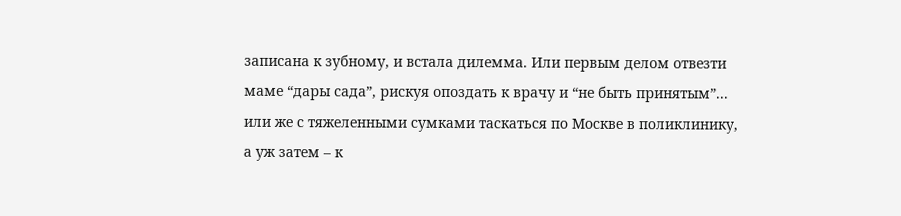записана к зубному, и встала дилемма. Или первым делом отвезти маме “дары сада”, рискуя опоздать к врачу и “не быть принятым”... или же с тяжеленными сумками таскаться по Москве в поликлинику, а уж затем – к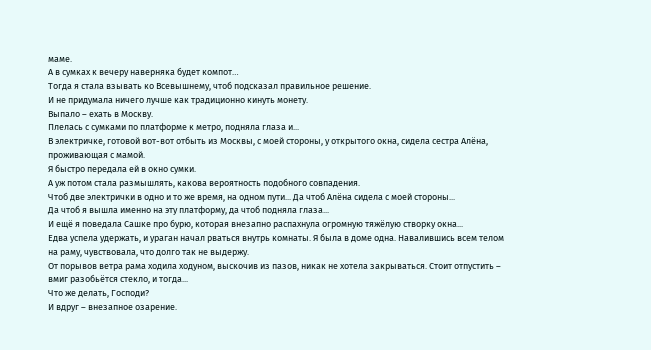маме.
А в сумках к вечеру наверняка будет компот…
Тогда я стала взывать ко Всевышнему, чтоб подсказал правильное решение.
И не придумала ничего лучше как традиционно кинуть монету.
Выпало – ехать в Москву.
Плелась с сумками по платформе к метро, подняла глаза и...
В электричке, готовой вот-вот отбыть из Москвы, с моей стороны, у открытого окна, сидела сестра Алёна, проживающая с мамой.
Я быстро передала ей в окно сумки.
А уж потом стала размышлять, какова вероятность подобного совпадения.
Чтоб две электрички в одно и то же время, на одном пути... Да чтоб Алёна сидела с моей стороны...
Да чтоб я вышла именно на эту платформу, да чтоб подняла глаза...
И ещё я поведала Сашке про бурю, которая внезапно распахнула огромную тяжёлую створку окна...
Едва успела удержать, и ураган начал рваться внутрь комнаты. Я была в доме одна. Навалившись всем телом на раму, чувствовала, что долго так не выдержу.
От порывов ветра рама ходила ходуном, выскочив из пазов, никак не хотела закрываться. Стоит отпустить – вмиг разобьётся стекло, и тогда...
Что же делать, Господи?
И вдруг – внезапное озарение.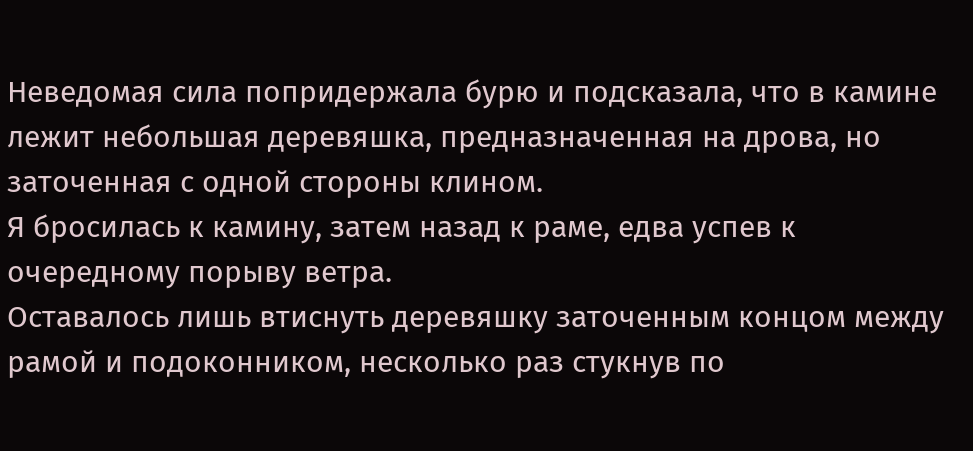Неведомая сила попридержала бурю и подсказала, что в камине лежит небольшая деревяшка, предназначенная на дрова, но заточенная с одной стороны клином.
Я бросилась к камину, затем назад к раме, едва успев к очередному порыву ветра.
Оставалось лишь втиснуть деревяшку заточенным концом между рамой и подоконником, несколько раз стукнув по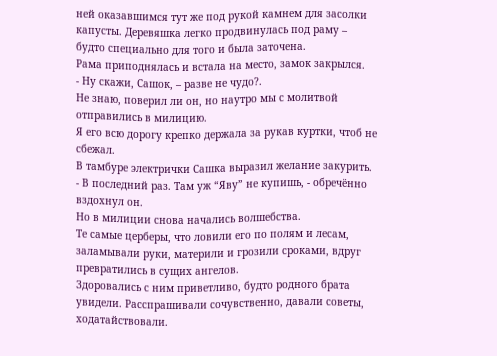ней оказавшимся тут же под рукой камнем для засолки капусты. Деревяшка легко продвинулась под раму – будто специально для того и была заточена.
Рама приподнялась и встала на место, замок закрылся.
- Ну скажи, Сашок, – разве не чудо?.
Не знаю, поверил ли он, но наутро мы с молитвой отправились в милицию.
Я его всю дорогу крепко держала за рукав куртки, чтоб не сбежал.
В тамбуре электрички Сашка выразил желание закурить.
- В последний раз. Там уж “Яву” не купишь, - обречённо вздохнул он.
Но в милиции снова начались волшебства.
Те самые церберы, что ловили его по полям и лесам, заламывали руки, материли и грозили сроками, вдруг превратились в сущих ангелов.
Здоровались с ним приветливо, будто родного брата увидели. Расспрашивали сочувственно, давали советы, ходатайствовали.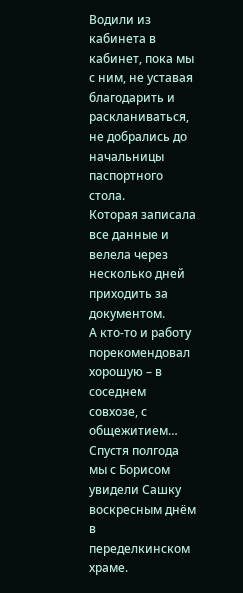Водили из кабинета в кабинет, пока мы с ним, не уставая благодарить и раскланиваться, не добрались до начальницы паспортного стола.
Которая записала все данные и велела через несколько дней приходить за документом.
А кто-то и работу порекомендовал хорошую – в соседнем совхозе, с общежитием…
Спустя полгода мы с Борисом увидели Сашку воскресным днём в переделкинском храме.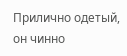Прилично одетый, он чинно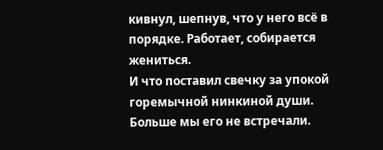кивнул, шепнув, что у него всё в порядке. Работает, собирается жениться.
И что поставил свечку за упокой горемычной нинкиной души.
Больше мы его не встречали.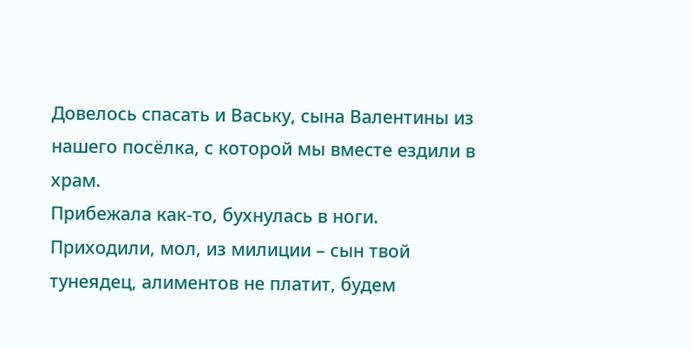Довелось спасать и Ваську, сына Валентины из нашего посёлка, с которой мы вместе ездили в храм.
Прибежала как-то, бухнулась в ноги.
Приходили, мол, из милиции – сын твой тунеядец, алиментов не платит, будем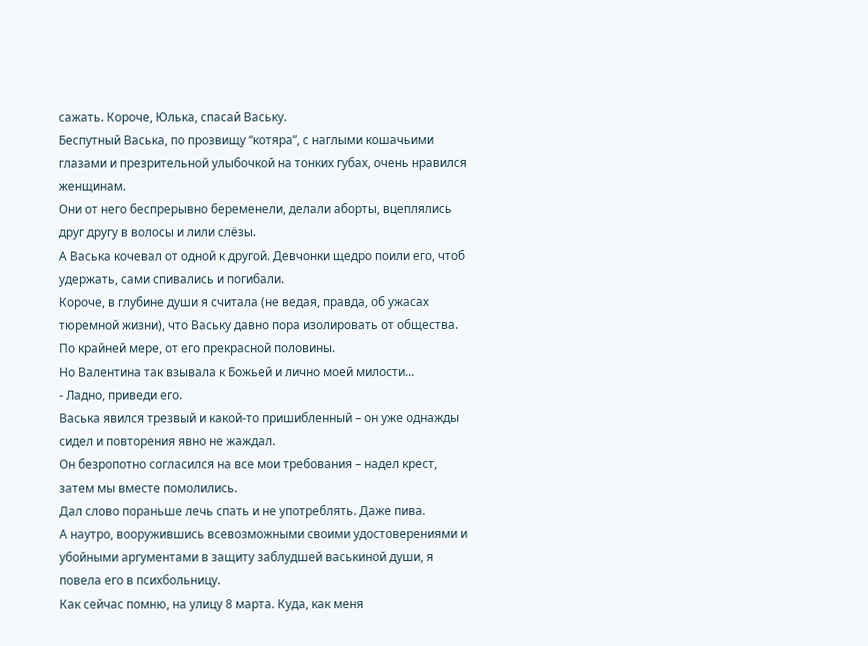сажать. Короче, Юлька, спасай Ваську.
Беспутный Васька, по прозвищу “котяра”, с наглыми кошачьими глазами и презрительной улыбочкой на тонких губах, очень нравился женщинам.
Они от него беспрерывно беременели, делали аборты, вцеплялись друг другу в волосы и лили слёзы.
А Васька кочевал от одной к другой. Девчонки щедро поили его, чтоб удержать, сами спивались и погибали.
Короче, в глубине души я считала (не ведая, правда, об ужасах тюремной жизни), что Ваську давно пора изолировать от общества.
По крайней мере, от его прекрасной половины.
Но Валентина так взывала к Божьей и лично моей милости...
- Ладно, приведи его.
Васька явился трезвый и какой-то пришибленный – он уже однажды сидел и повторения явно не жаждал.
Он безропотно согласился на все мои требования – надел крест, затем мы вместе помолились.
Дал слово пораньше лечь спать и не употреблять. Даже пива.
А наутро, вооружившись всевозможными своими удостоверениями и убойными аргументами в защиту заблудшей васькиной души, я повела его в психбольницу.
Как сейчас помню, на улицу 8 марта. Куда, как меня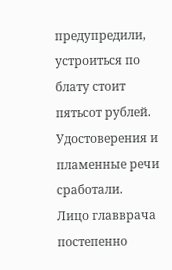предупредили, устроиться по блату стоит пятьсот рублей.
Удостоверения и пламенные речи сработали.
Лицо главврача постепенно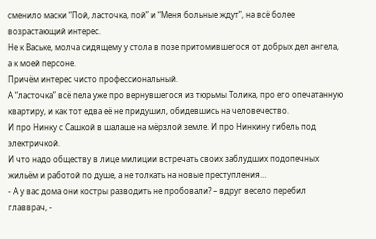сменило маски “Пой, ласточка, пой” и “Меня больные ждут”, на всё более возрастающий интерес.
Не к Ваське, молча сидящему у стола в позе притомившегося от добрых дел ангела, а к моей персоне.
Причём интерес чисто профессиональный.
А “ласточка” всё пела уже про вернувшегося из тюрьмы Толика, про его опечатанную квартиру, и как тот едва её не придушил, обидевшись на человечество.
И про Нинку с Сашкой в шалаше на мёрзлой земле. И про Нинкину гибель под электричкой.
И что надо обществу в лице милиции встречать своих заблудших подопечных жильём и работой по душе, а не толкать на новые преступления…
- А у вас дома они костры разводить не пробовали? – вдруг весело перебил главврач, -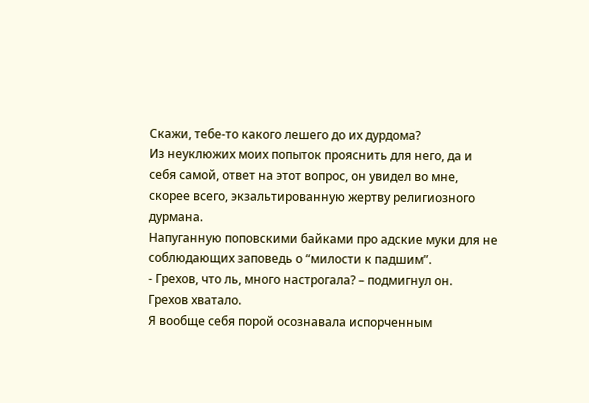Скажи, тебе-то какого лешего до их дурдома?
Из неуклюжих моих попыток прояснить для него, да и себя самой, ответ на этот вопрос, он увидел во мне, скорее всего, экзальтированную жертву религиозного дурмана.
Напуганную поповскими байками про адские муки для не соблюдающих заповедь о “милости к падшим”.
- Грехов, что ль, много настрогала? – подмигнул он.
Грехов хватало.
Я вообще себя порой осознавала испорченным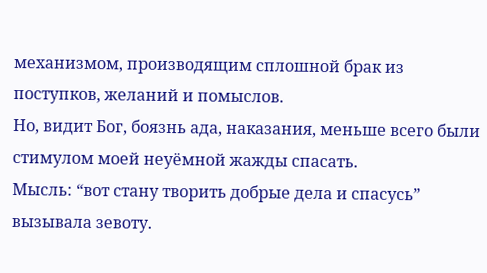механизмом, производящим сплошной брак из поступков, желаний и помыслов.
Но, видит Бог, боязнь ада, наказания, меньше всего были стимулом моей неуёмной жажды спасать.
Мысль: “вот стану творить добрые дела и спасусь” вызывала зевоту.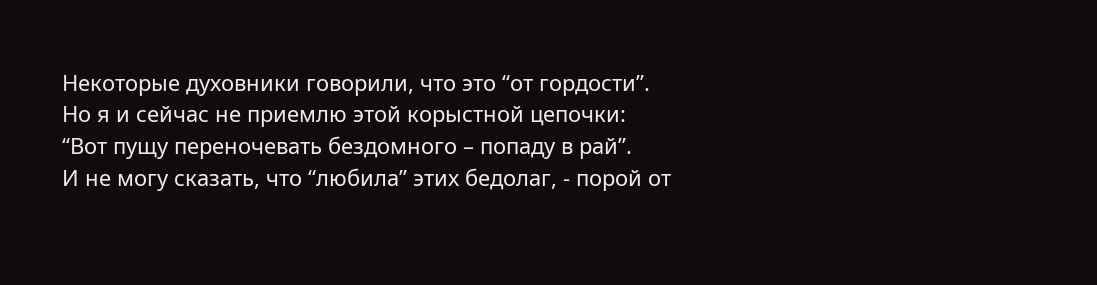Некоторые духовники говорили, что это “от гордости”.
Но я и сейчас не приемлю этой корыстной цепочки: “Вот пущу переночевать бездомного – попаду в рай”.
И не могу сказать, что “любила” этих бедолаг, - порой от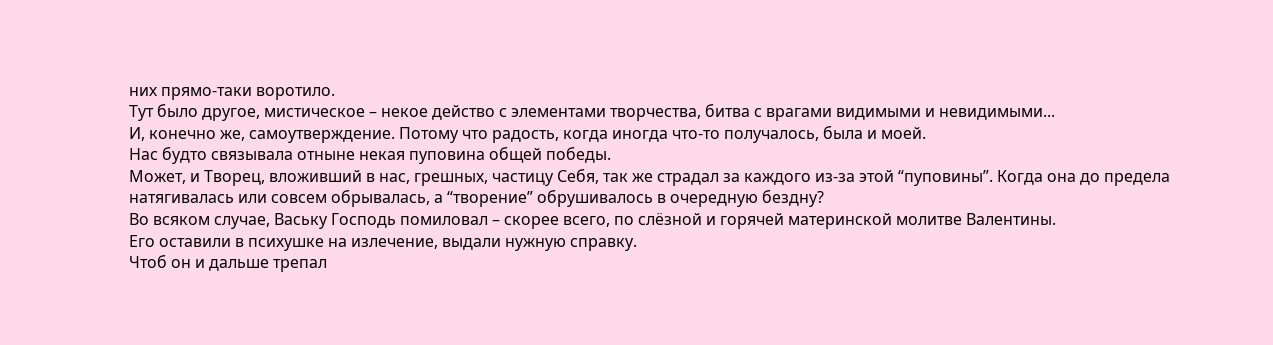них прямо-таки воротило.
Тут было другое, мистическое – некое действо с элементами творчества, битва с врагами видимыми и невидимыми...
И, конечно же, самоутверждение. Потому что радость, когда иногда что-то получалось, была и моей.
Нас будто связывала отныне некая пуповина общей победы.
Может, и Творец, вложивший в нас, грешных, частицу Себя, так же страдал за каждого из-за этой “пуповины”. Когда она до предела натягивалась или совсем обрывалась, а “творение” обрушивалось в очередную бездну?
Во всяком случае, Ваську Господь помиловал – скорее всего, по слёзной и горячей материнской молитве Валентины.
Его оставили в психушке на излечение, выдали нужную справку.
Чтоб он и дальше трепал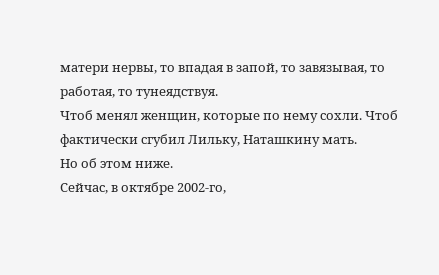матери нервы, то впадая в запой, то завязывая, то работая, то тунеядствуя.
Чтоб менял женщин, которые по нему сохли. Чтоб фактически сгубил Лильку, Наташкину мать.
Но об этом ниже.
Сейчас, в октябре 2002-го,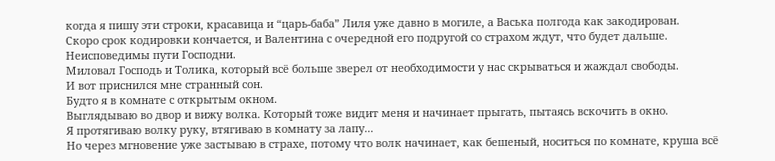когда я пишу эти строки, красавица и “царь-баба” Лиля уже давно в могиле, а Васька полгода как закодирован.
Скоро срок кодировки кончается, и Валентина с очередной его подругой со страхом ждут, что будет дальше.
Неисповедимы пути Господни.
Миловал Господь и Толика, который всё больше зверел от необходимости у нас скрываться и жаждал свободы.
И вот приснился мне странный сон.
Будто я в комнате с открытым окном.
Выглядываю во двор и вижу волка. Который тоже видит меня и начинает прыгать, пытаясь вскочить в окно.
Я протягиваю волку руку, втягиваю в комнату за лапу...
Но через мгновение уже застываю в страхе, потому что волк начинает, как бешеный, носиться по комнате, круша всё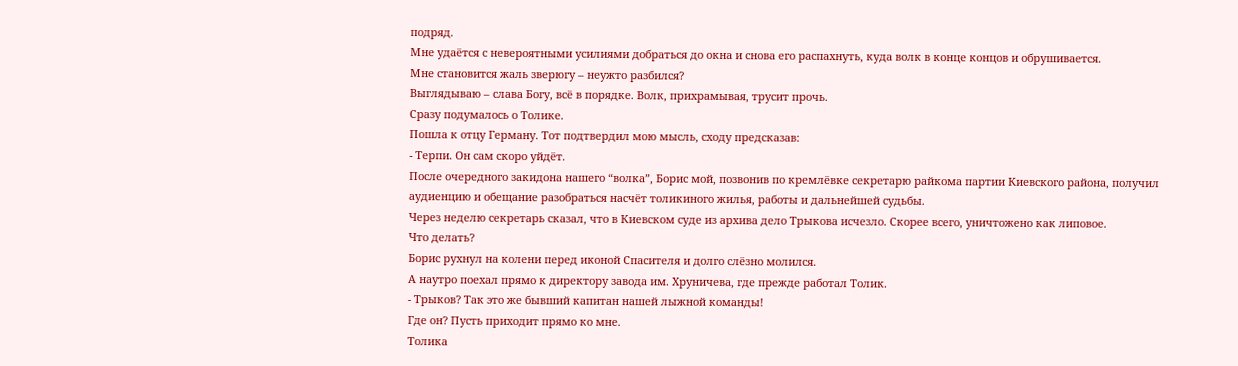подряд.
Мне удаётся с невероятными усилиями добраться до окна и снова его распахнуть, куда волк в конце концов и обрушивается.
Мне становится жаль зверюгу – неужто разбился?
Выглядываю – слава Богу, всё в порядке. Волк, прихрамывая, трусит прочь.
Сразу подумалось о Толике.
Пошла к отцу Герману. Тот подтвердил мою мысль, сходу предсказав:
- Терпи. Он сам скоро уйдёт.
После очередного закидона нашего “волка”, Борис мой, позвонив по кремлёвке секретарю райкома партии Киевского района, получил аудиенцию и обещание разобраться насчёт толикиного жилья, работы и дальнейшей судьбы.
Через неделю секретарь сказал, что в Киевском суде из архива дело Трыкова исчезло. Скорее всего, уничтожено как липовое.
Что делать?
Борис рухнул на колени перед иконой Спасителя и долго слёзно молился.
А наутро поехал прямо к директору завода им. Хруничева, где прежде работал Толик.
- Трыков? Так это же бывший капитан нашей лыжной команды!
Где он? Пусть приходит прямо ко мне.
Толика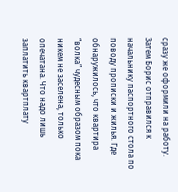сразу же оформили на работу.
Затем Борис отправился к начальнику паспортного стола по поводу прописки и жилья. Где обнаружилось, что квартира “волка” чудесным образом пока никем не заселена, только опечатана. Что надо лишь заплатить квартплату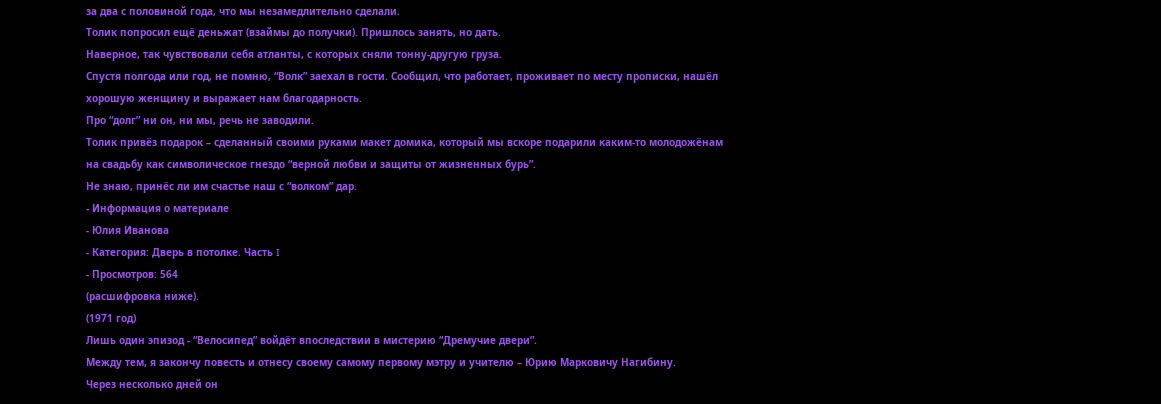за два с половиной года, что мы незамедлительно сделали.
Толик попросил ещё деньжат (взаймы до получки). Пришлось занять, но дать.
Наверное, так чувствовали себя атланты, с которых сняли тонну-другую груза.
Спустя полгода или год, не помню, “Волк” заехал в гости. Сообщил, что работает, проживает по месту прописки, нашёл хорошую женщину и выражает нам благодарность.
Про “долг” ни он, ни мы, речь не заводили.
Толик привёз подарок – сделанный своими руками макет домика, который мы вскоре подарили каким-то молодожёнам на свадьбу как символическое гнездо “верной любви и защиты от жизненных бурь”.
Не знаю, принёс ли им счастье наш с “волком” дар.
- Информация о материале
- Юлия Иванова
- Категория: Дверь в потолке. Часть I
- Просмотров: 564
(расшифровка ниже).
(1971 год)
Лишь один эпизод - “Велосипед” войдёт впоследствии в мистерию “Дремучие двери”.
Между тем, я закончу повесть и отнесу своему самому первому мэтру и учителю – Юрию Марковичу Нагибину.
Через несколько дней он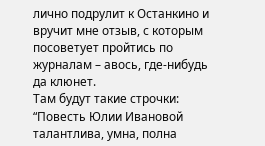лично подрулит к Останкино и вручит мне отзыв, с которым посоветует пройтись по журналам – авось, где-нибудь да клюнет.
Там будут такие строчки: “Повесть Юлии Ивановой талантлива, умна, полна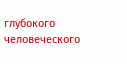глубокого человеческого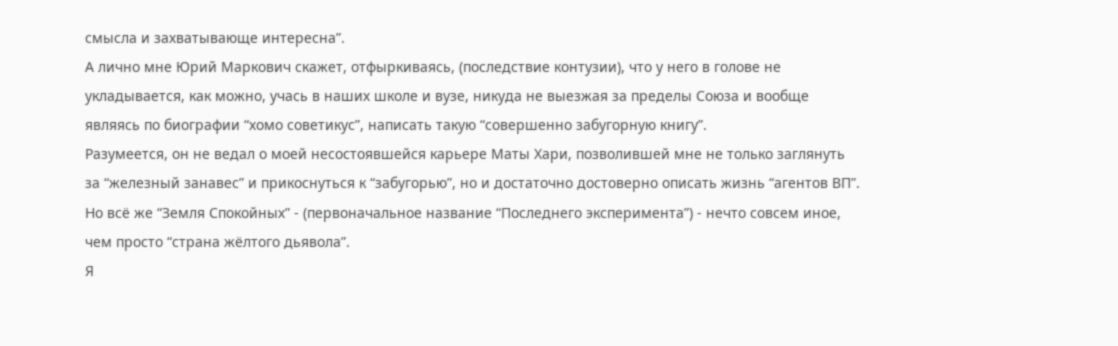смысла и захватывающе интересна”.
А лично мне Юрий Маркович скажет, отфыркиваясь, (последствие контузии), что у него в голове не укладывается, как можно, учась в наших школе и вузе, никуда не выезжая за пределы Союза и вообще являясь по биографии “хомо советикус”, написать такую “совершенно забугорную книгу”.
Разумеется, он не ведал о моей несостоявшейся карьере Маты Хари, позволившей мне не только заглянуть за “железный занавес” и прикоснуться к “забугорью”, но и достаточно достоверно описать жизнь “агентов ВП”.
Но всё же “Земля Спокойных” - (первоначальное название “Последнего эксперимента”) - нечто совсем иное, чем просто “страна жёлтого дьявола”.
Я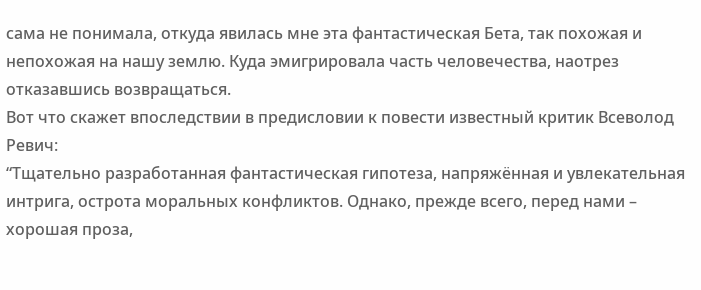сама не понимала, откуда явилась мне эта фантастическая Бета, так похожая и непохожая на нашу землю. Куда эмигрировала часть человечества, наотрез отказавшись возвращаться.
Вот что скажет впоследствии в предисловии к повести известный критик Всеволод Ревич:
“Тщательно разработанная фантастическая гипотеза, напряжённая и увлекательная интрига, острота моральных конфликтов. Однако, прежде всего, перед нами – хорошая проза,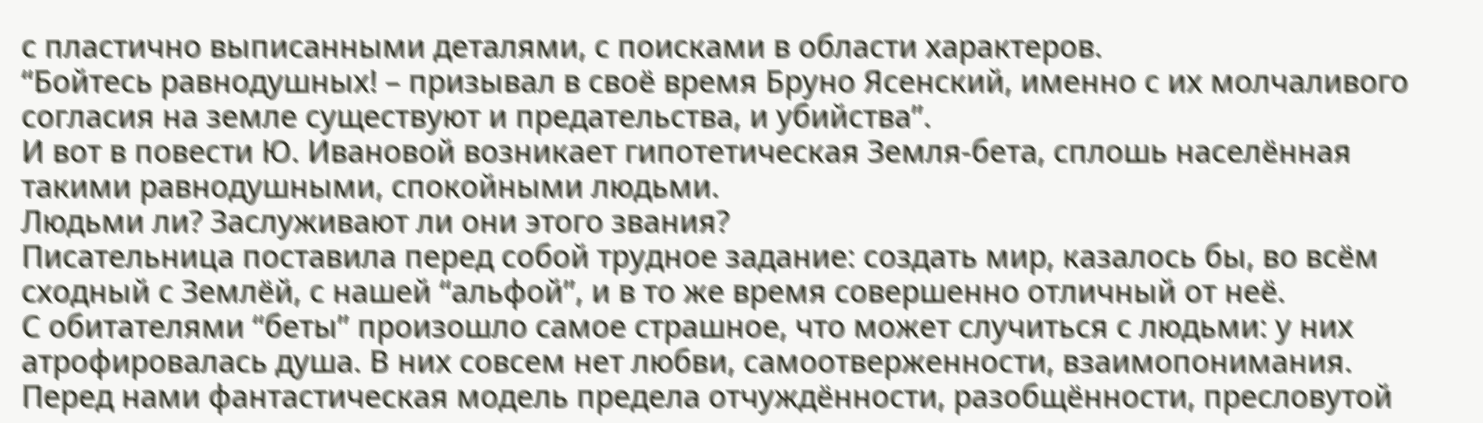с пластично выписанными деталями, с поисками в области характеров.
“Бойтесь равнодушных! – призывал в своё время Бруно Ясенский, именно с их молчаливого согласия на земле существуют и предательства, и убийства”.
И вот в повести Ю. Ивановой возникает гипотетическая Земля-бета, сплошь населённая такими равнодушными, спокойными людьми.
Людьми ли? Заслуживают ли они этого звания?
Писательница поставила перед собой трудное задание: создать мир, казалось бы, во всём сходный с Землёй, с нашей “альфой”, и в то же время совершенно отличный от неё.
С обитателями “беты” произошло самое страшное, что может случиться с людьми: у них атрофировалась душа. В них совсем нет любви, самоотверженности, взаимопонимания.
Перед нами фантастическая модель предела отчуждённости, разобщённости, пресловутой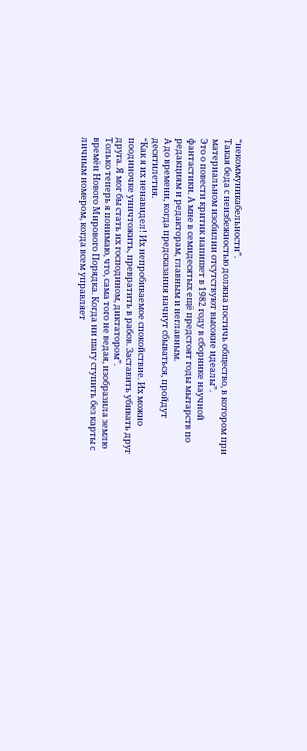“некоммуникабельности”.
Такая беда с неизбежностью должна постичь общество, в котором при материальном изобилии отсутствуют высокие идеалы”.
Это о повести критик напишет в 1982 году в сборнике научной фантастики. А мне в семидесятых ещё предстоят годы мытарств по редакциям и редакторам, главным и неглавным.
А до времени, когда предсказания начнут сбываться, пройдут десятилетия.
“Как я их ненавидел! Их непробиваемое спокойствие. Их можно поодиночке уничтожить, превратить в рабов. Заставить убивать друг друга. Я мог бы стать их господином, диктатором”.
Только теперь я понимаю, что, сама того не ведая, изобразила землю времён Нового Мирового Порядка. Когда ни шагу ступить без карты с личным номером, когда всем управляет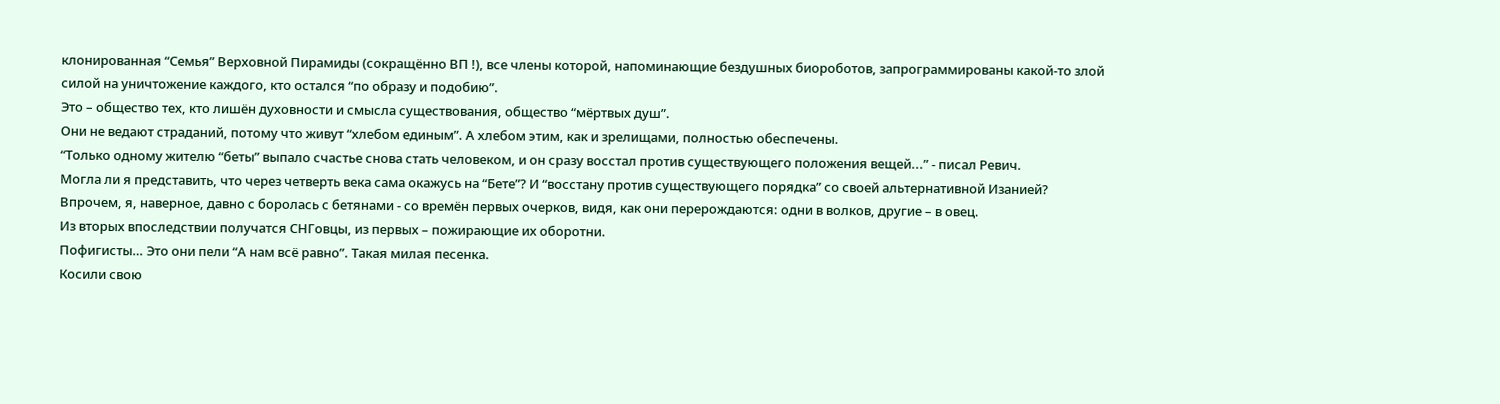клонированная “Семья” Верховной Пирамиды (сокращённо ВП !), все члены которой, напоминающие бездушных биороботов, запрограммированы какой-то злой силой на уничтожение каждого, кто остался “по образу и подобию”.
Это – общество тех, кто лишён духовности и смысла существования, общество “мёртвых душ”.
Они не ведают страданий, потому что живут “хлебом единым”. А хлебом этим, как и зрелищами, полностью обеспечены.
“Только одному жителю “беты” выпало счастье снова стать человеком, и он сразу восстал против существующего положения вещей...” - писал Ревич.
Могла ли я представить, что через четверть века сама окажусь на “Бете”? И “восстану против существующего порядка” со своей альтернативной Изанией?
Впрочем, я, наверное, давно с боролась с бетянами - со времён первых очерков, видя, как они перерождаются: одни в волков, другие – в овец.
Из вторых впоследствии получатся СНГовцы, из первых – пожирающие их оборотни.
Пофигисты… Это они пели “А нам всё равно”. Такая милая песенка.
Косили свою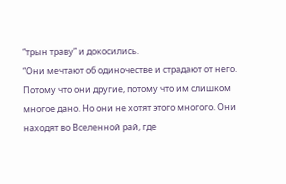“трын траву” и докосились.
“Они мечтают об одиночестве и страдают от него. Потому что они другие, потому что им слишком многое дано. Но они не хотят этого многого. Они находят во Вселенной рай, где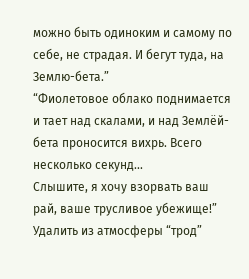можно быть одиноким и самому по себе, не страдая. И бегут туда, на Землю-бета.”
“Фиолетовое облако поднимается и тает над скалами, и над Землёй-бета проносится вихрь. Всего несколько секунд...
Слышите, я хочу взорвать ваш рай, ваше трусливое убежище!”
Удалить из атмосферы “трод”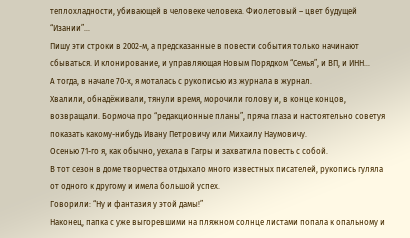теплохладности, убивающей в человеке человека. Фиолетовый – цвет будущей “Изании”...
Пишу эти строки в 2002-м, а предсказанные в повести события только начинают сбываться. И клонирование, и управляющая Новым Порядком “Семья”, и ВП, и ИНН...
А тогда, в начале 70-х, я моталась с рукописью из журнала в журнал.
Хвалили, обнадёживали, тянули время, морочили голову и, в конце концов, возвращали. Бормоча про “редакционные планы”, пряча глаза и настоятельно советуя показать какому-нибудь Ивану Петровичу или Михаилу Наумовичу.
Осенью 71-го я, как обычно, уехала в Гагры и захватила повесть с собой.
В тот сезон в доме творчества отдыхало много известных писателей, рукопись гуляла от одного к другому и имела большой успех.
Говорили: “Ну и фантазия у этой дамы!”
Наконец, папка с уже выгоревшими на пляжном солнце листами попала к опальному и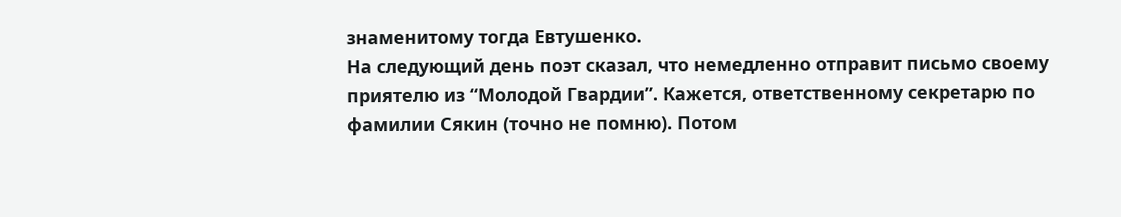знаменитому тогда Евтушенко.
На следующий день поэт сказал, что немедленно отправит письмо своему приятелю из “Молодой Гвардии”. Кажется, ответственному секретарю по фамилии Сякин (точно не помню). Потом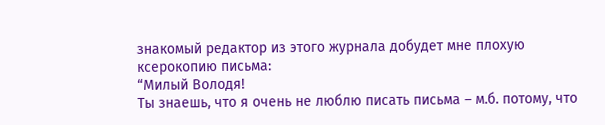знакомый редактор из этого журнала добудет мне плохую ксерокопию письма:
“Милый Володя!
Ты знаешь, что я очень не люблю писать письма – м.б. потому, что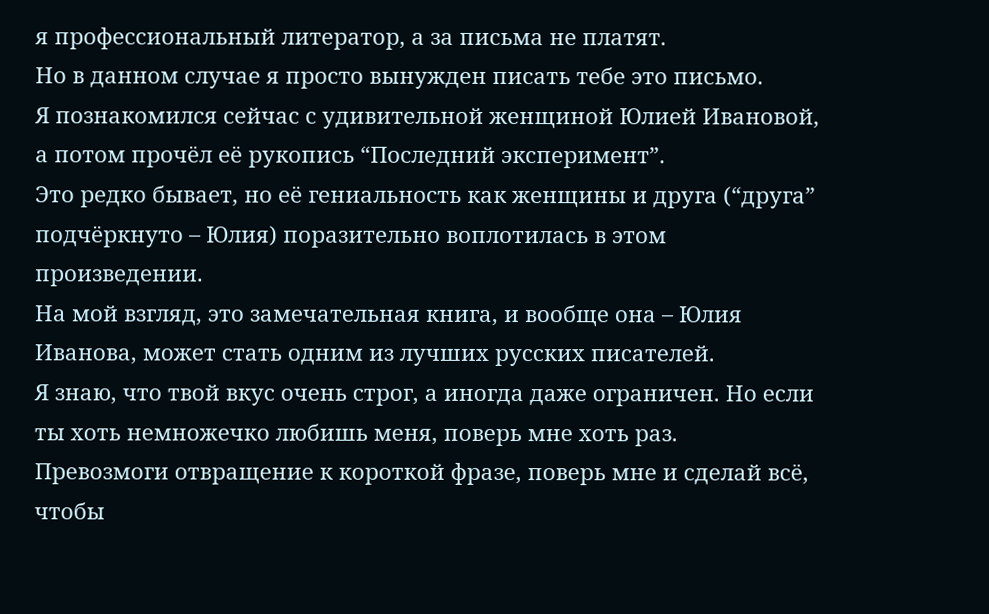я профессиональный литератор, а за письма не платят.
Но в данном случае я просто вынужден писать тебе это письмо.
Я познакомился сейчас с удивительной женщиной Юлией Ивановой, а потом прочёл её рукопись “Последний эксперимент”.
Это редко бывает, но её гениальность как женщины и друга (“друга” подчёркнуто – Юлия) поразительно воплотилась в этом произведении.
На мой взгляд, это замечательная книга, и вообще она – Юлия Иванова, может стать одним из лучших русских писателей.
Я знаю, что твой вкус очень строг, а иногда даже ограничен. Но если ты хоть немножечко любишь меня, поверь мне хоть раз.
Превозмоги отвращение к короткой фразе, поверь мне и сделай всё, чтобы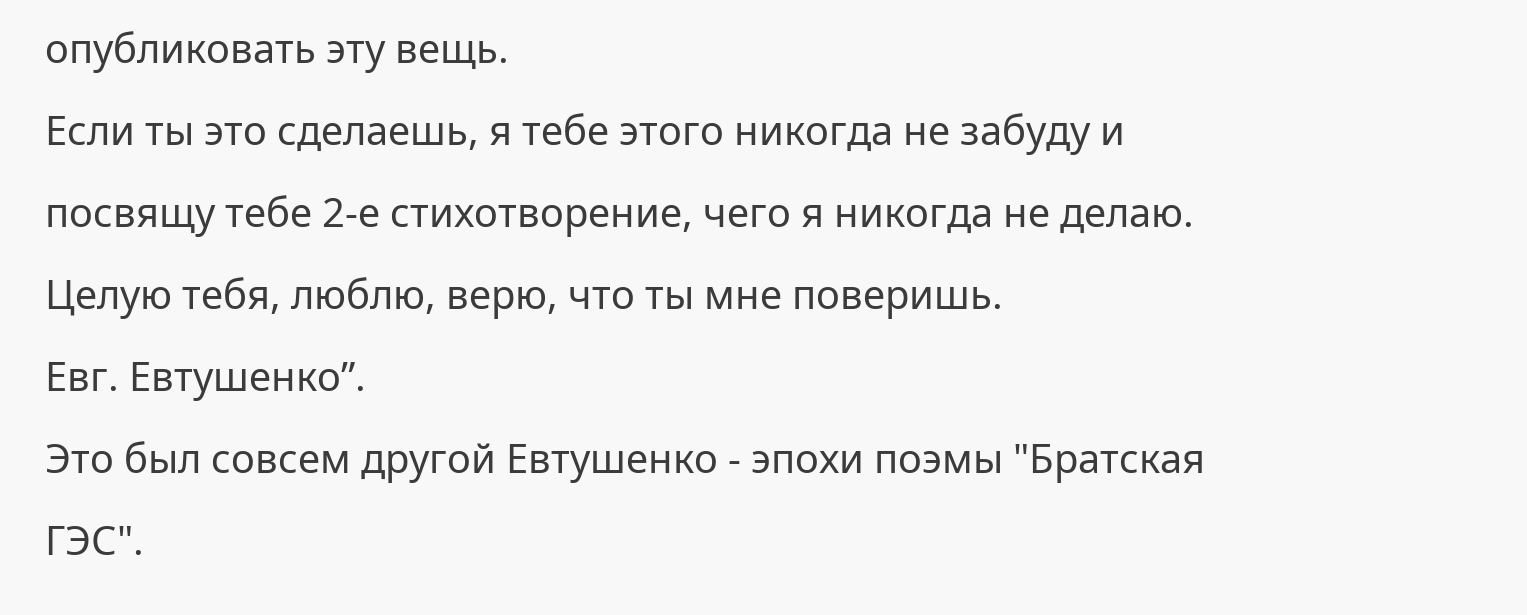опубликовать эту вещь.
Если ты это сделаешь, я тебе этого никогда не забуду и посвящу тебе 2-е стихотворение, чего я никогда не делаю.
Целую тебя, люблю, верю, что ты мне поверишь.
Евг. Евтушенко”.
Это был совсем другой Евтушенко - эпохи поэмы "Братская ГЭС".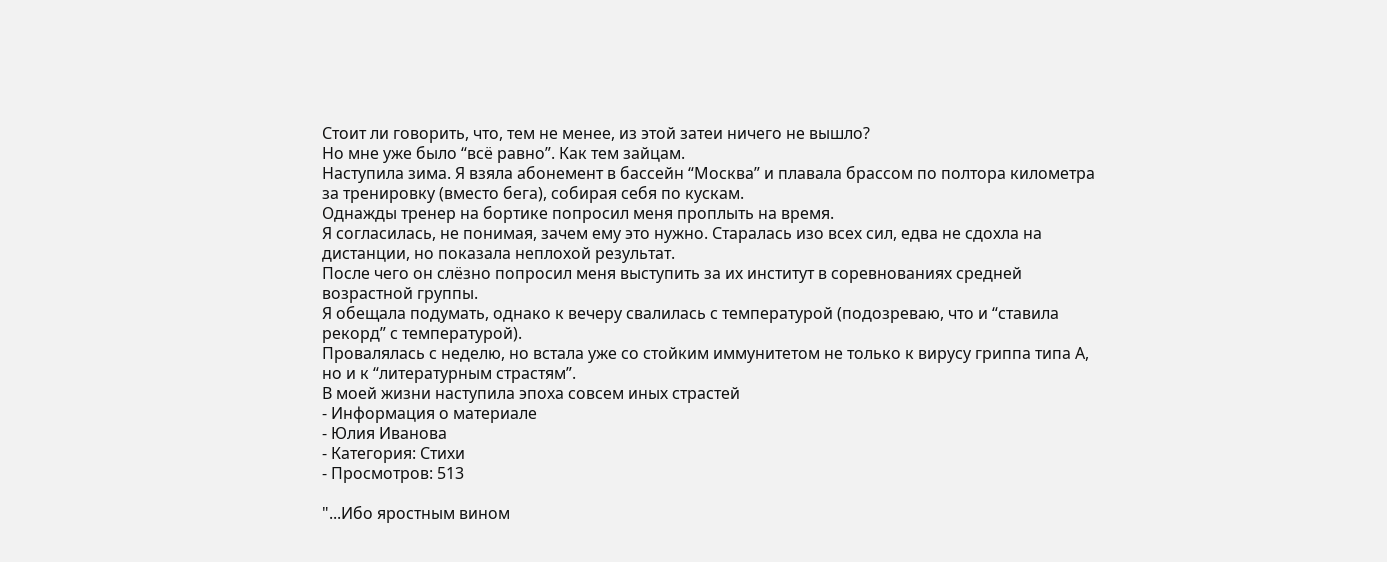Стоит ли говорить, что, тем не менее, из этой затеи ничего не вышло?
Но мне уже было “всё равно”. Как тем зайцам.
Наступила зима. Я взяла абонемент в бассейн “Москва” и плавала брассом по полтора километра за тренировку (вместо бега), собирая себя по кускам.
Однажды тренер на бортике попросил меня проплыть на время.
Я согласилась, не понимая, зачем ему это нужно. Старалась изо всех сил, едва не сдохла на дистанции, но показала неплохой результат.
После чего он слёзно попросил меня выступить за их институт в соревнованиях средней возрастной группы.
Я обещала подумать, однако к вечеру свалилась с температурой (подозреваю, что и “ставила рекорд” с температурой).
Провалялась с неделю, но встала уже со стойким иммунитетом не только к вирусу гриппа типа А, но и к “литературным страстям”.
В моей жизни наступила эпоха совсем иных страстей
- Информация о материале
- Юлия Иванова
- Категория: Стихи
- Просмотров: 513

"...Ибо яростным вином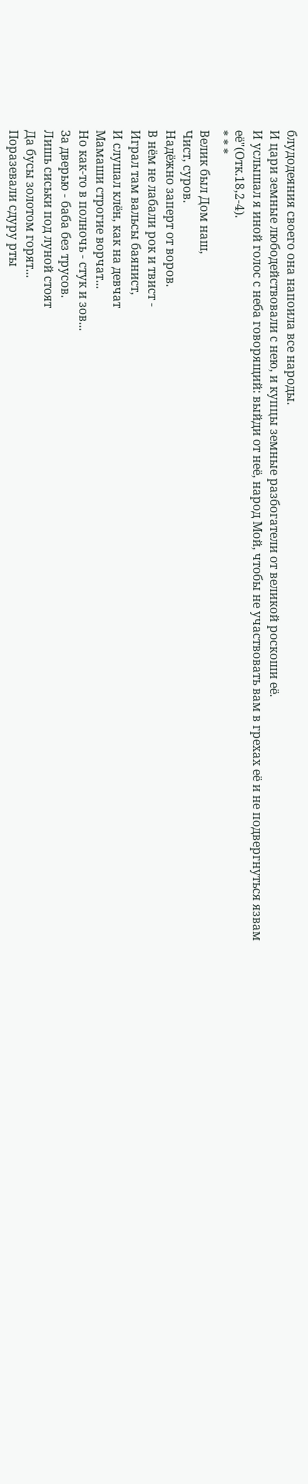блудодеяния своего она напоила все народы.
И цари земные любодействовали с нею, и купцы земные разбогатели от великой роскоши её.
И услышал я иной голос с неба говорящий: выйди от неё, народ Мой, чтобы не участвовать вам в грехах её и не подвергнуться язвам её"(Отк.18,2-4).
* * *
Велик был Дом наш,
Чист, суров.
Надёжно заперт от воров.
В нём не лабали рок и твист -
Играл там вальсы баянист,
И слушал клён, как на девчат
Мамаши строгие ворчат...
Но как-то в полночь - стук и зов...
За дверью - баба без трусов.
Лишь сиськи под луной стоят
Да бусы золотом горят...
Поразевали сдуру рты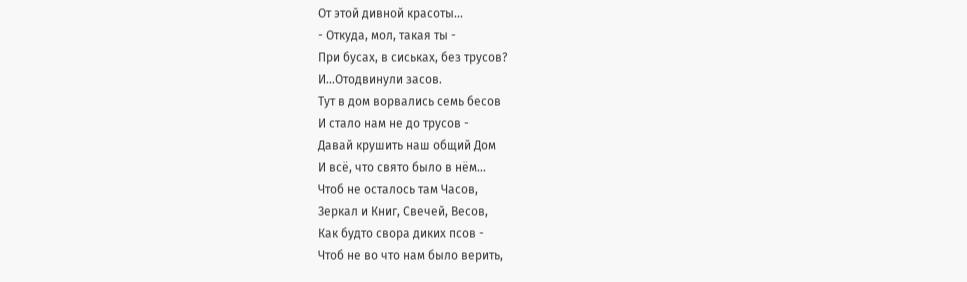От этой дивной красоты...
- Откуда, мол, такая ты -
При бусах, в сиськах, без трусов?
И...Отодвинули засов.
Тут в дом ворвались семь бесов
И стало нам не до трусов -
Давай крушить наш общий Дом
И всё, что свято было в нём...
Чтоб не осталось там Часов,
Зеркал и Книг, Свечей, Весов,
Как будто свора диких псов -
Чтоб не во что нам было верить,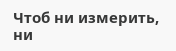Чтоб ни измерить, ни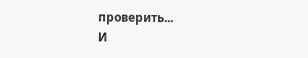проверить...
И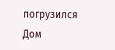погрузился Дом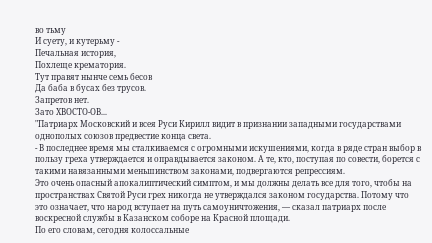во тьму
И суету, и кутерьму -
Печальная история,
Похлеще крематория.
Тут правят нынче семь бесов
Да баба в бусах без трусов.
Запретов нет.
Зато ХВОСТО-ОВ...
"Патриарх Московский и всея Руси Кирилл видит в признании западными государствами однополых союзов предвестие конца света.
- В последнее время мы сталкиваемся с огромными искушениями, когда в ряде стран выбор в пользу греха утверждается и оправдывается законом. А те, кто, поступая по совести, борется с такими навязанными меньшинством законами, подвергаются репрессиям.
Это очень опасный апокалиптический симптом, и мы должны делать все для того, чтобы на пространствах Святой Руси грех никогда не утверждался законом государства. Потому что это означает, что народ вступает на путь самоуничтожения, — сказал патриарх после воскресной службы в Казанском соборе на Красной площади.
По его словам, сегодня колоссальные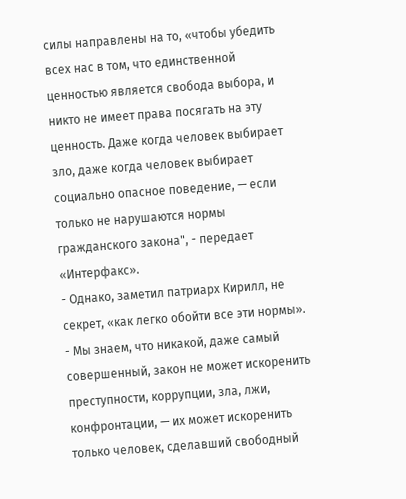силы направлены на то, «чтобы убедить всех нас в том, что единственной ценностью является свобода выбора, и никто не имеет права посягать на эту ценность. Даже когда человек выбирает зло, даже когда человек выбирает социально опасное поведение, — если только не нарушаются нормы гражданского закона", - передает «Интерфакс».
- Однако, заметил патриарх Кирилл, не секрет, «как легко обойти все эти нормы».
- Мы знаем, что никакой, даже самый совершенный, закон не может искоренить преступности, коррупции, зла, лжи, конфронтации, — их может искоренить только человек, сделавший свободный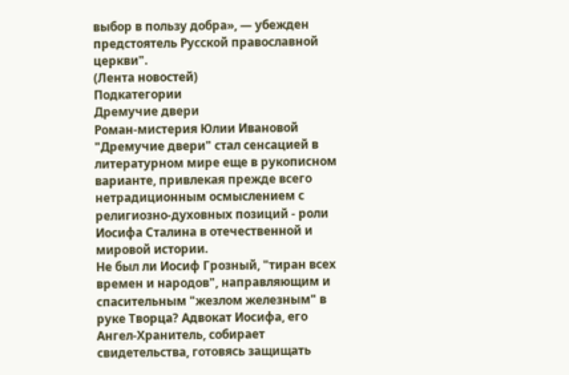выбор в пользу добра», — убежден предстоятель Русской православной церкви".
(Лента новостей)
Подкатегории
Дремучие двери
Роман-мистерия Юлии Ивановой "Дpемучие двеpи" стал сенсацией в литеpатуpном миpе еще в pукописном ваpианте, пpивлекая пpежде всего нетpадиционным осмыслением с pелигиозно-духовных позиций - pоли Иосифа Сталина в отечественной и миpовой истоpии.
Не был ли Иосиф Гpозный, "тиpан всех вpемен и наpодов", напpавляющим и спасительным "жезлом железным" в pуке Твоpца? Адвокат Иосифа, его Ангел-Хранитель, собирает свидетельства, готовясь защищать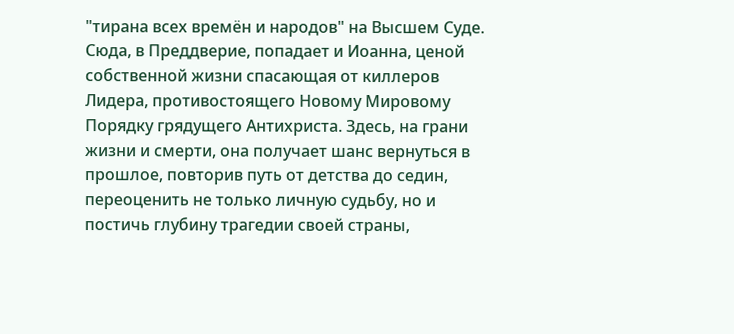"тирана всех времён и народов" на Высшем Суде. Сюда, в Преддверие, попадает и Иоанна, ценой собственной жизни спасающая от киллеров Лидера, противостоящего Новому Мировому Порядку грядущего Антихриста. Здесь, на грани жизни и смерти, она получает шанс вернуться в прошлое, повторив путь от детства до седин, переоценить не только личную судьбу, но и постичь глубину трагедии своей страны,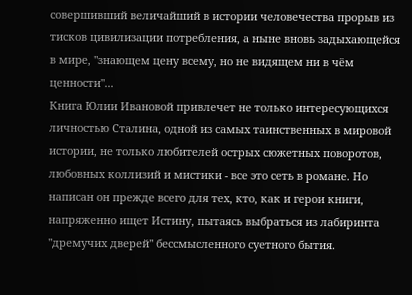совершивший величайший в истории человечества прорыв из тисков цивилизации потребления, а ныне вновь задыхающейся в мире, "знающем цену всему, но не видящем ни в чём ценности"...
Книга Юлии Ивановой пpивлечет не только интеpесующихся личностью Сталина, одной из самых таинственных в миpовой истоpии, не только любителей остpых сюжетных повоpотов, любовных коллизий и мистики - все это сеть в pомане. Но написан он пpежде всего для тех, кто, как и геpои книги, напpяженно ищет Истину, пытаясь выбpаться из лабиpинта "дpемучих двеpей" бессмысленного суетного бытия.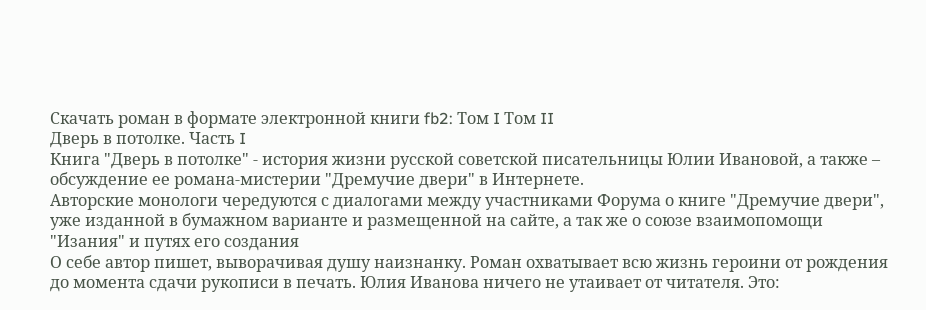Скачать роман в формате электронной книги fb2: Том I Том II
Дверь в потолке. Часть I
Книга "Дверь в потолке" - история жизни русской советской писательницы Юлии Ивановой, а также – обсуждение ее романа-мистерии "Дремучие двери" в Интернете.
Авторские монологи чередуются с диалогами между участниками Форума о книге "Дремучие двери", уже изданной в бумажном варианте и размещенной на сайте, а так же о союзе взаимопомощи "Изания" и путях его создания
О себе автор пишет, выворачивая душу наизнанку. Роман охватывает всю жизнь героини от рождения до момента сдачи рукописи в печать. Юлия Иванова ничего не утаивает от читателя. Это: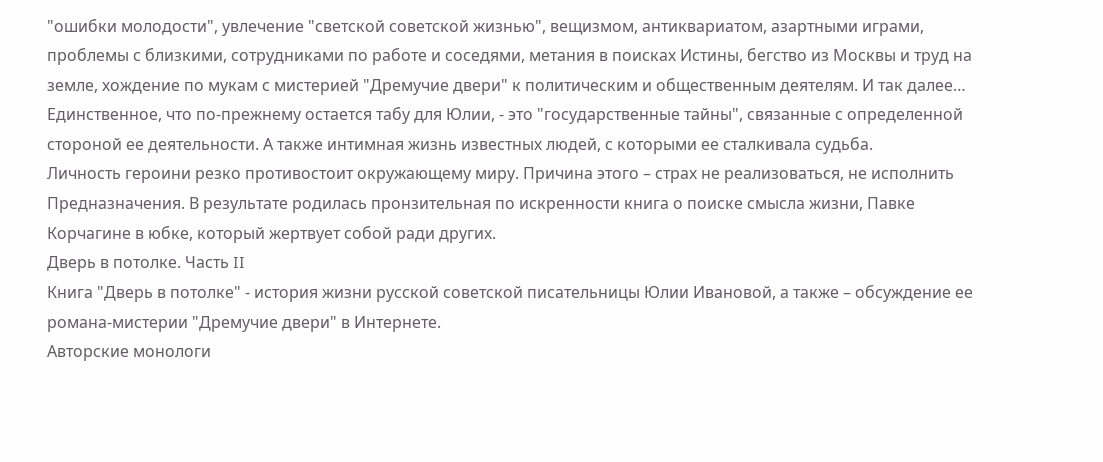"ошибки молодости", увлечение "светской советской жизнью", вещизмом, антиквариатом, азартными играми, проблемы с близкими, сотрудниками по работе и соседями, метания в поисках Истины, бегство из Москвы и труд на земле, хождение по мукам с мистерией "Дремучие двери" к политическим и общественным деятелям. И так далее…
Единственное, что по-прежнему остается табу для Юлии, - это "государственные тайны", связанные с определенной стороной ее деятельности. А также интимная жизнь известных людей, с которыми ее сталкивала судьба.
Личность героини резко противостоит окружающему миру. Причина этого – страх не реализоваться, не исполнить Предназначения. В результате родилась пронзительная по искренности книга о поиске смысла жизни, Павке Корчагине в юбке, который жертвует собой ради других.
Дверь в потолке. Часть II
Книга "Дверь в потолке" - история жизни русской советской писательницы Юлии Ивановой, а также – обсуждение ее романа-мистерии "Дремучие двери" в Интернете.
Авторские монологи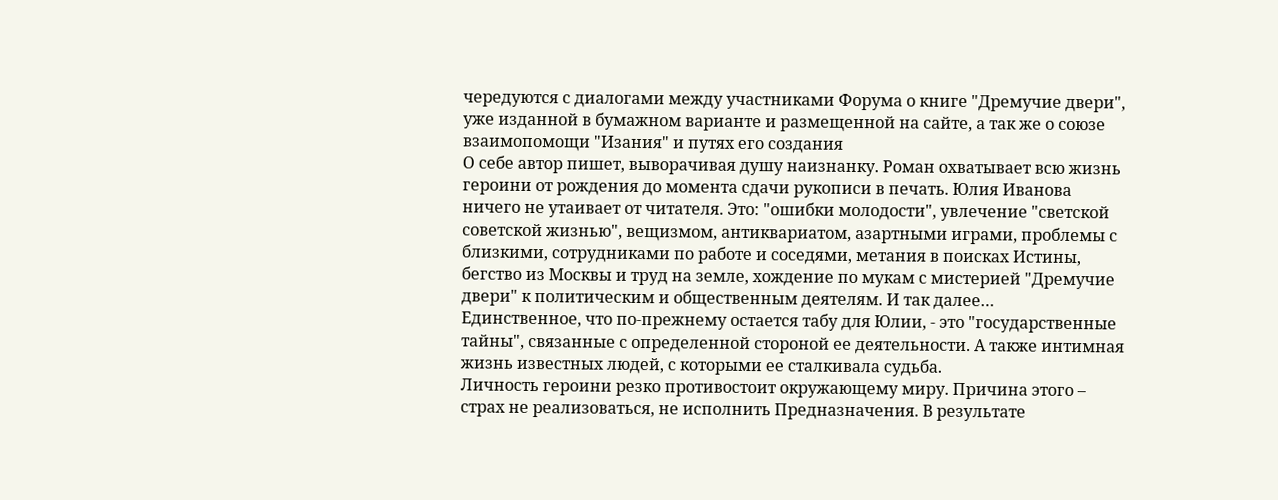чередуются с диалогами между участниками Форума о книге "Дремучие двери", уже изданной в бумажном варианте и размещенной на сайте, а так же о союзе взаимопомощи "Изания" и путях его создания
О себе автор пишет, выворачивая душу наизнанку. Роман охватывает всю жизнь героини от рождения до момента сдачи рукописи в печать. Юлия Иванова ничего не утаивает от читателя. Это: "ошибки молодости", увлечение "светской советской жизнью", вещизмом, антиквариатом, азартными играми, проблемы с близкими, сотрудниками по работе и соседями, метания в поисках Истины, бегство из Москвы и труд на земле, хождение по мукам с мистерией "Дремучие двери" к политическим и общественным деятелям. И так далее…
Единственное, что по-прежнему остается табу для Юлии, - это "государственные тайны", связанные с определенной стороной ее деятельности. А также интимная жизнь известных людей, с которыми ее сталкивала судьба.
Личность героини резко противостоит окружающему миру. Причина этого – страх не реализоваться, не исполнить Предназначения. В результате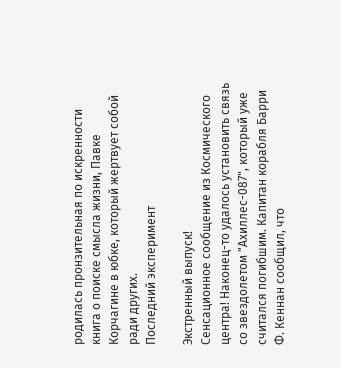родилась пронзительная по искренности книга о поиске смысла жизни, Павке Корчагине в юбке, который жертвует собой ради других.
Последний эксперимент

Экстренный выпуск!
Сенсационное сообщение из Космического центра! Наконец-то удалось установить связь со звездолетом "Ахиллес-087", который уже считался погибшим. Капитан корабля Барри Ф. Кеннан сообщил, что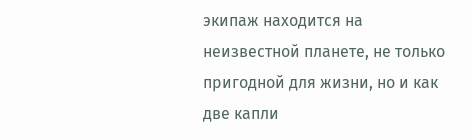экипаж находится на неизвестной планете, не только пригодной для жизни, но и как две капли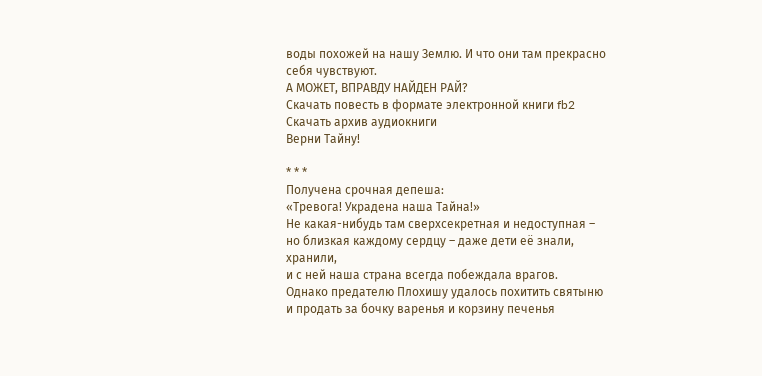воды похожей на нашу Землю. И что они там прекрасно себя чувствуют.
А МОЖЕТ, ВПРАВДУ НАЙДЕН РАЙ?
Скачать повесть в формате электронной книги fb2
Скачать архив аудиокниги
Верни Тайну!

* * *
Получена срочная депеша:
«Тревога! Украдена наша Тайна!»
Не какая-нибудь там сверхсекретная и недоступная – но близкая каждому сердцу – даже дети её знали, хранили,
и с ней наша страна всегда побеждала врагов.
Однако предателю Плохишу удалось похитить святыню и продать за бочку варенья и корзину печенья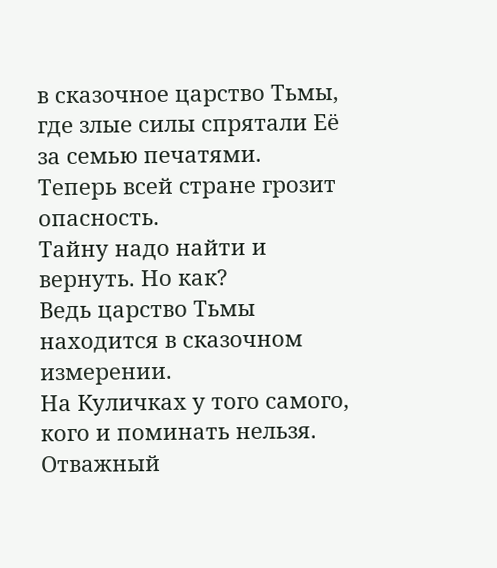в сказочное царство Тьмы, где злые силы спрятали Её за семью печатями.
Теперь всей стране грозит опасность.
Тайну надо найти и вернуть. Но как?
Ведь царство Тьмы находится в сказочном измерении.
На Куличках у того самого, кого и поминать нельзя.
Отважный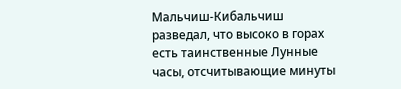Мальчиш-Кибальчиш разведал, что высоко в горах есть таинственные Лунные часы, отсчитывающие минуты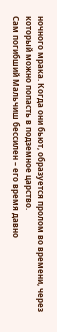ночного мрака. Когда они бьют, образуется пролом во времени, через который можно попасть в подземное царство.
Сам погибший Мальчиш бессилен – его время давно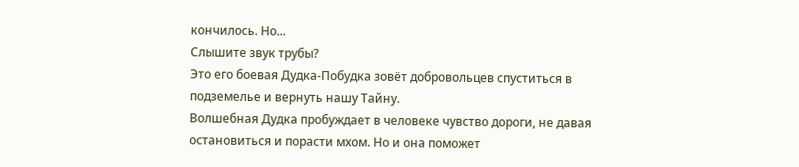кончилось. Но...
Слышите звук трубы?
Это его боевая Дудка-Побудка зовёт добровольцев спуститься в подземелье и вернуть нашу Тайну.
Волшебная Дудка пробуждает в человеке чувство дороги, не давая остановиться и порасти мхом. Но и она поможет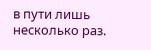в пути лишь несколько раз.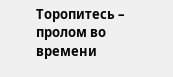Торопитесь – пролом во времени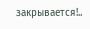закрывается!..